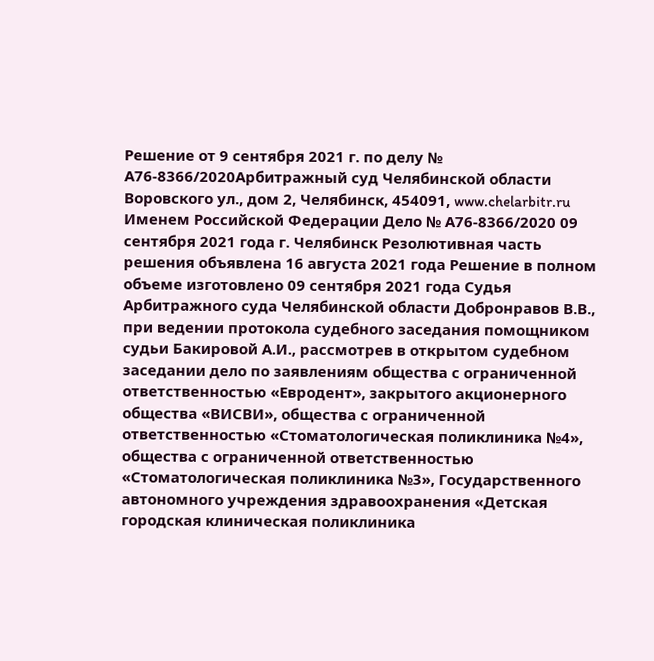Решение от 9 сентября 2021 г. по делу № А76-8366/2020Арбитражный суд Челябинской области Воровского ул., дом 2, Челябинск, 454091, www.chelarbitr.ru Именем Российской Федерации Дело № А76-8366/2020 09 сентября 2021 года г. Челябинск Резолютивная часть решения объявлена 16 августа 2021 года Решение в полном объеме изготовлено 09 сентября 2021 года Судья Арбитражного суда Челябинской области Добронравов В.В., при ведении протокола судебного заседания помощником судьи Бакировой А.И., рассмотрев в открытом судебном заседании дело по заявлениям общества с ограниченной ответственностью «Евродент», закрытого акционерного общества «ВИСВИ», общества с ограниченной ответственностью «Стоматологическая поликлиника №4», общества с ограниченной ответственностью «Стоматологическая поликлиника №3», Государственного автономного учреждения здравоохранения «Детская городская клиническая поликлиника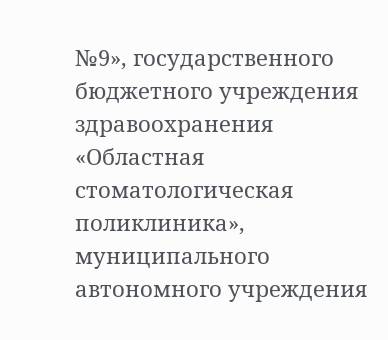№9», государственного бюджетного учреждения здравоохранения «Областная стоматологическая поликлиника», муниципального автономного учреждения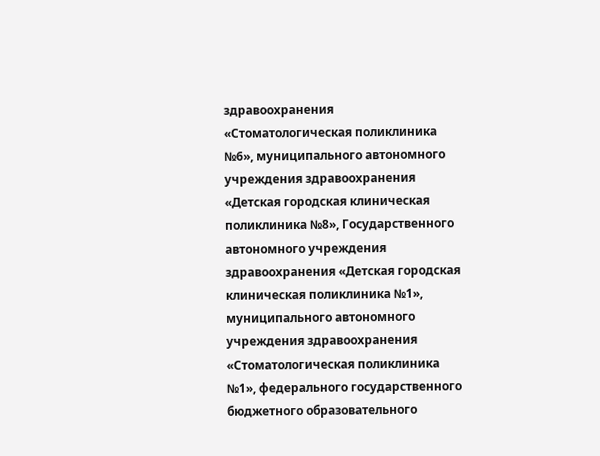здравоохранения «Стоматологическая поликлиника №6», муниципального автономного учреждения здравоохранения «Детская городская клиническая поликлиника №8», Государственного автономного учреждения здравоохранения «Детская городская клиническая поликлиника №1», муниципального автономного учреждения здравоохранения «Стоматологическая поликлиника №1», федерального государственного бюджетного образовательного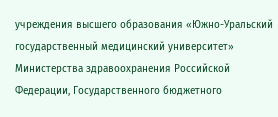учреждения высшего образования «Южно-Уральский государственный медицинский университет» Министерства здравоохранения Российской Федерации, Государственного бюджетного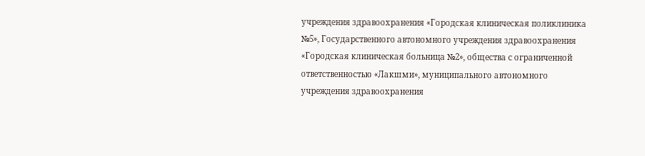учреждения здравоохранения «Городская клиническая поликлиника №5», Государственного автономного учреждения здравоохранения «Городская клиническая больница №2», общества с ограниченной ответственностью «Лакшми», муниципального автономного учреждения здравоохранения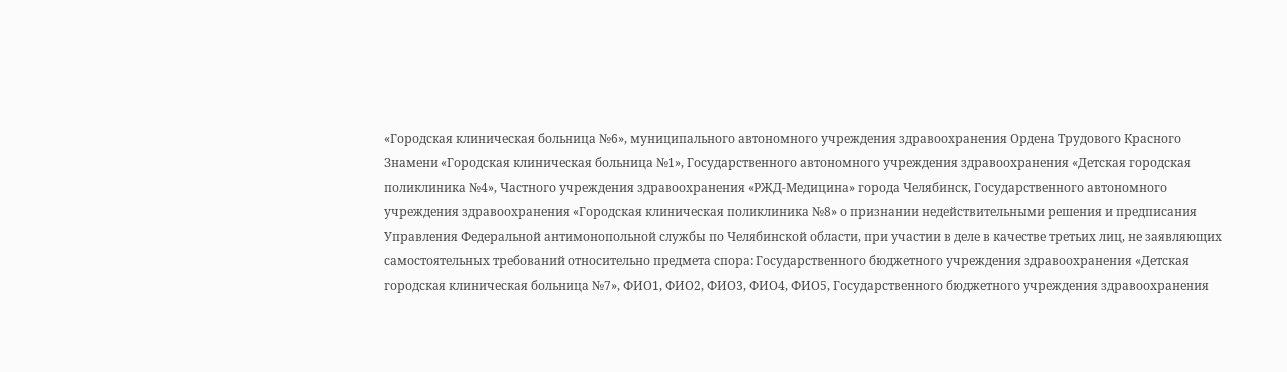«Городская клиническая больница №6», муниципального автономного учреждения здравоохранения Ордена Трудового Красного Знамени «Городская клиническая больница №1», Государственного автономного учреждения здравоохранения «Детская городская поликлиника №4», Частного учреждения здравоохранения «РЖД-Медицина» города Челябинск, Государственного автономного учреждения здравоохранения «Городская клиническая поликлиника №8» о признании недействительными решения и предписания Управления Федеральной антимонопольной службы по Челябинской области, при участии в деле в качестве третьих лиц, не заявляющих самостоятельных требований относительно предмета спора: Государственного бюджетного учреждения здравоохранения «Детская городская клиническая больница №7», ФИО1, ФИО2, ФИО3, ФИО4, ФИО5, Государственного бюджетного учреждения здравоохранения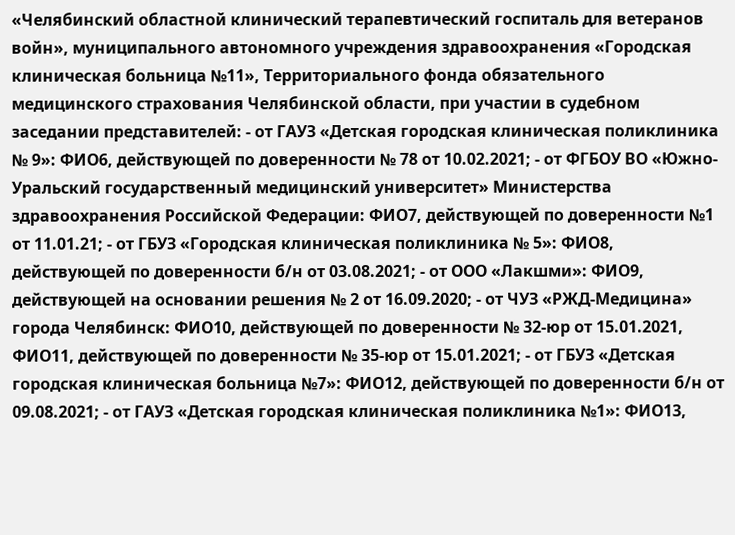«Челябинский областной клинический терапевтический госпиталь для ветеранов войн», муниципального автономного учреждения здравоохранения «Городская клиническая больница №11», Территориального фонда обязательного медицинского страхования Челябинской области, при участии в судебном заседании представителей: - от ГАУЗ «Детская городская клиническая поликлиника № 9»: ФИО6, действующей по доверенности № 78 от 10.02.2021; - от ФГБОУ ВО «Южно-Уральский государственный медицинский университет» Министерства здравоохранения Российской Федерации: ФИО7, действующей по доверенности №1 от 11.01.21; - от ГБУЗ «Городская клиническая поликлиника № 5»: ФИО8, действующей по доверенности б/н от 03.08.2021; - от ООО «Лакшми»: ФИО9, действующей на основании решения № 2 от 16.09.2020; - от ЧУЗ «РЖД-Медицина» города Челябинск: ФИО10, действующей по доверенности № 32-юр от 15.01.2021, ФИО11, действующей по доверенности № 35-юр от 15.01.2021; - от ГБУЗ «Детская городская клиническая больница №7»: ФИО12, действующей по доверенности б/н от 09.08.2021; - от ГАУЗ «Детская городская клиническая поликлиника №1»: ФИО13,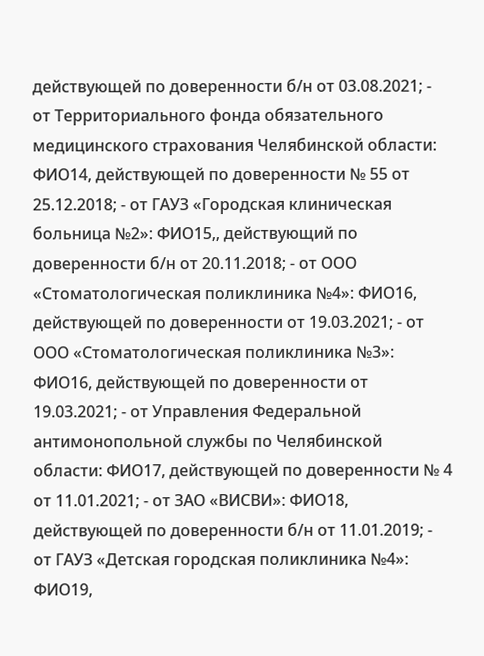действующей по доверенности б/н от 03.08.2021; - от Территориального фонда обязательного медицинского страхования Челябинской области: ФИО14, действующей по доверенности № 55 от 25.12.2018; - от ГАУЗ «Городская клиническая больница №2»: ФИО15,, действующий по доверенности б/н от 20.11.2018; - от ООО «Стоматологическая поликлиника №4»: ФИО16, действующей по доверенности от 19.03.2021; - от ООО «Стоматологическая поликлиника №3»: ФИО16, действующей по доверенности от 19.03.2021; - от Управления Федеральной антимонопольной службы по Челябинской области: ФИО17, действующей по доверенности № 4 от 11.01.2021; - от ЗАО «ВИСВИ»: ФИО18, действующей по доверенности б/н от 11.01.2019; - от ГАУЗ «Детская городская поликлиника №4»: ФИО19,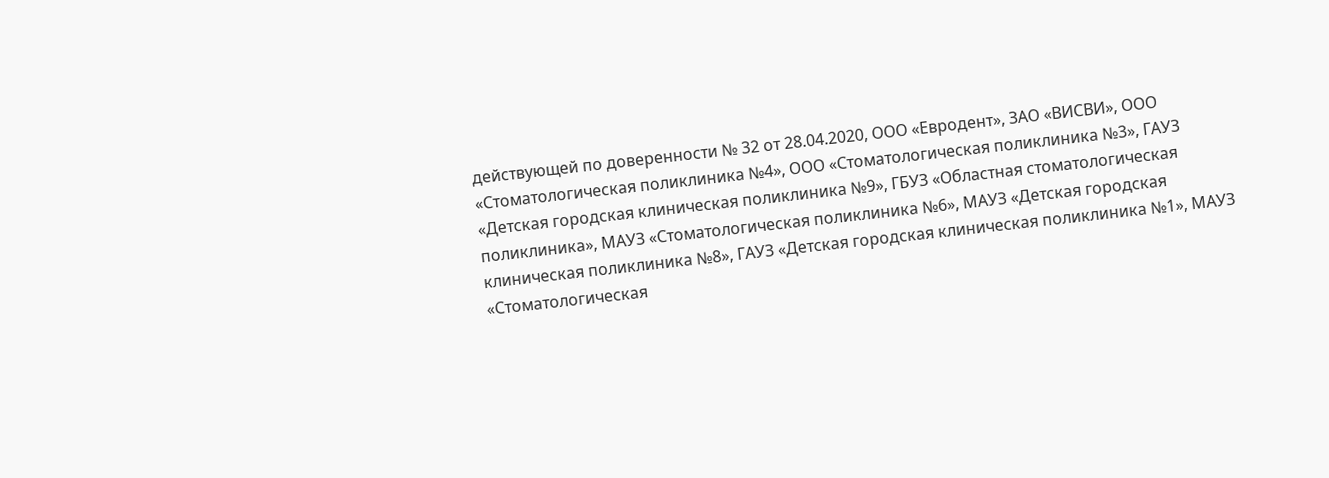действующей по доверенности № 32 от 28.04.2020, ООО «Евродент», ЗАО «ВИСВИ», ООО «Стоматологическая поликлиника №4», ООО «Стоматологическая поликлиника №3», ГАУЗ «Детская городская клиническая поликлиника №9», ГБУЗ «Областная стоматологическая поликлиника», МАУЗ «Стоматологическая поликлиника №6», МАУЗ «Детская городская клиническая поликлиника №8», ГАУЗ «Детская городская клиническая поликлиника №1», МАУЗ «Стоматологическая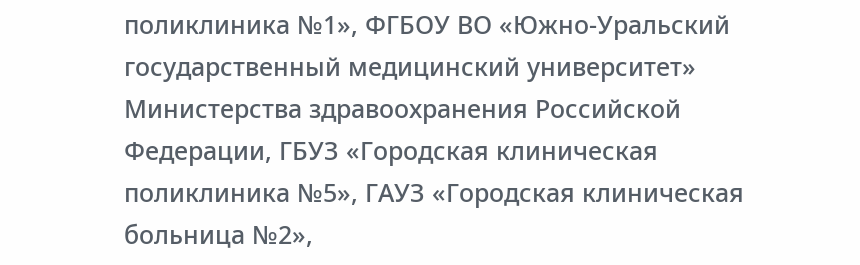поликлиника №1», ФГБОУ ВО «Южно-Уральский государственный медицинский университет» Министерства здравоохранения Российской Федерации, ГБУЗ «Городская клиническая поликлиника №5», ГАУЗ «Городская клиническая больница №2»,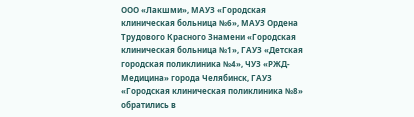ООО «Лакшми», МАУЗ «Городская клиническая больница №6», МАУЗ Ордена Трудового Красного Знамени «Городская клиническая больница №1», ГАУЗ «Детская городская поликлиника №4», ЧУЗ «РЖД-Медицина» города Челябинск, ГАУЗ «Городская клиническая поликлиника №8» обратились в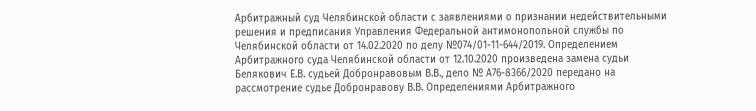Арбитражный суд Челябинской области с заявлениями о признании недействительными решения и предписания Управления Федеральной антимонопольной службы по Челябинской области от 14.02.2020 по делу №074/01-11-644/2019. Определением Арбитражного суда Челябинской области от 12.10.2020 произведена замена судьи Белякович Е.В. судьей Добронравовым В.В., дело № А76-8366/2020 передано на рассмотрение судье Добронравову В.В. Определениями Арбитражного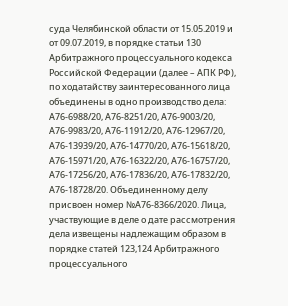суда Челябинской области от 15.05.2019 и от 09.07.2019, в порядке статьи 130 Арбитражного процессуального кодекса Российской Федерации (далее – АПК РФ), по ходатайству заинтересованного лица объединены в одно производство дела: А76-6988/20, А76-8251/20, А76-9003/20, А76-9983/20, А76-11912/20, А76-12967/20, А76-13939/20, А76-14770/20, А76-15618/20, А76-15971/20, А76-16322/20, А76-16757/20, А76-17256/20, А76-17836/20, А76-17832/20, А76-18728/20. Объединенному делу присвоен номер №А76-8366/2020. Лица, участвующие в деле о дате рассмотрения дела извещены надлежащим образом в порядке статей 123,124 Арбитражного процессуального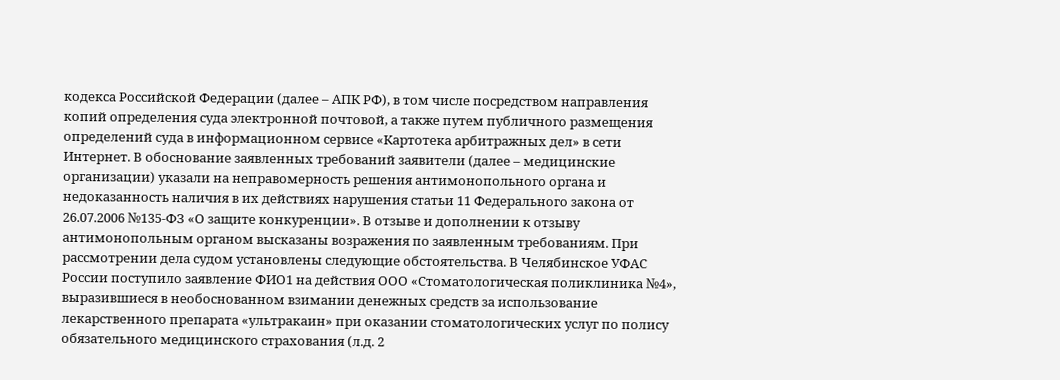кодекса Российской Федерации (далее – АПК РФ), в том числе посредством направления копий определения суда электронной почтовой, а также путем публичного размещения определений суда в информационном сервисе «Картотека арбитражных дел» в сети Интернет. В обоснование заявленных требований заявители (далее – медицинские организации) указали на неправомерность решения антимонопольного органа и недоказанность наличия в их действиях нарушения статьи 11 Федерального закона от 26.07.2006 №135-ФЗ «О защите конкуренции». В отзыве и дополнении к отзыву антимонопольным органом высказаны возражения по заявленным требованиям. При рассмотрении дела судом установлены следующие обстоятельства. В Челябинское УФАС России поступило заявление ФИО1 на действия ООО «Стоматологическая поликлиника №4», выразившиеся в необоснованном взимании денежных средств за использование лекарственного препарата «ультракаин» при оказании стоматологических услуг по полису обязательного медицинского страхования (л.д. 2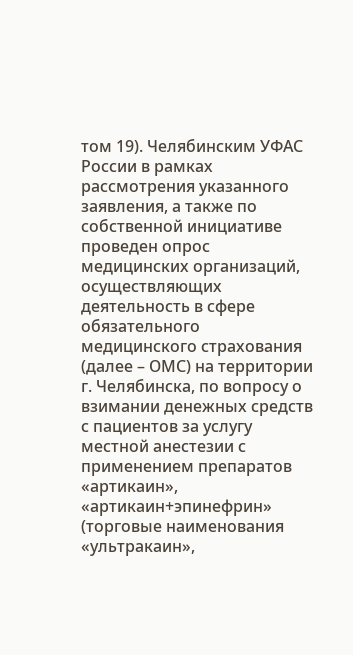том 19). Челябинским УФАС России в рамках рассмотрения указанного заявления, а также по собственной инициативе проведен опрос медицинских организаций, осуществляющих деятельность в сфере обязательного медицинского страхования (далее – ОМС) на территории г. Челябинска, по вопросу о взимании денежных средств с пациентов за услугу местной анестезии с применением препаратов «артикаин», «артикаин+эпинефрин» (торговые наименования «ультракаин»,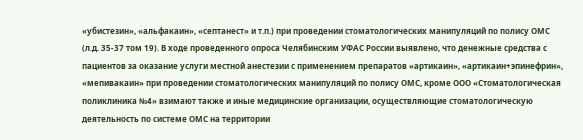«убистезин», «альфакаин», «септанест» и т.п.) при проведении стоматологических манипуляций по полису ОМС (л.д. 35-37 том 19). В ходе проведенного опроса Челябинским УФАС России выявлено, что денежные средства с пациентов за оказание услуги местной анестезии с применением препаратов «артикаин», «артикаин+эпинефрин», «мепивакаин» при проведении стоматологических манипуляций по полису ОМС, кроме ООО «Стоматологическая поликлиника №4» взимают также и иные медицинские организации, осуществляющие стоматологическую деятельность по системе ОМС на территории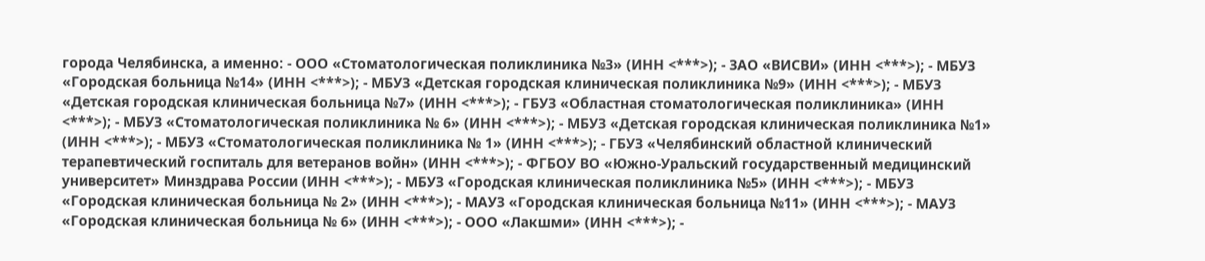города Челябинска, а именно: - ООО «Стоматологическая поликлиника №3» (ИНН <***>); - ЗАО «ВИСВИ» (ИНН <***>); - МБУЗ «Городская больница №14» (ИНН <***>); - МБУЗ «Детская городская клиническая поликлиника №9» (ИНН <***>); - МБУЗ «Детская городская клиническая больница №7» (ИНН <***>); - ГБУЗ «Областная стоматологическая поликлиника» (ИНН <***>); - МБУЗ «Стоматологическая поликлиника № 6» (ИНН <***>); - МБУЗ «Детская городская клиническая поликлиника №1» (ИНН <***>); - МБУЗ «Стоматологическая поликлиника № 1» (ИНН <***>); - ГБУЗ «Челябинский областной клинический терапевтический госпиталь для ветеранов войн» (ИНН <***>); - ФГБОУ ВО «Южно-Уральский государственный медицинский университет» Минздрава России (ИНН <***>); - МБУЗ «Городская клиническая поликлиника №5» (ИНН <***>); - МБУЗ «Городская клиническая больница № 2» (ИНН <***>); - МАУЗ «Городская клиническая больница №11» (ИНН <***>); - МАУЗ «Городская клиническая больница № 6» (ИНН <***>); - ООО «Лакшми» (ИНН <***>); -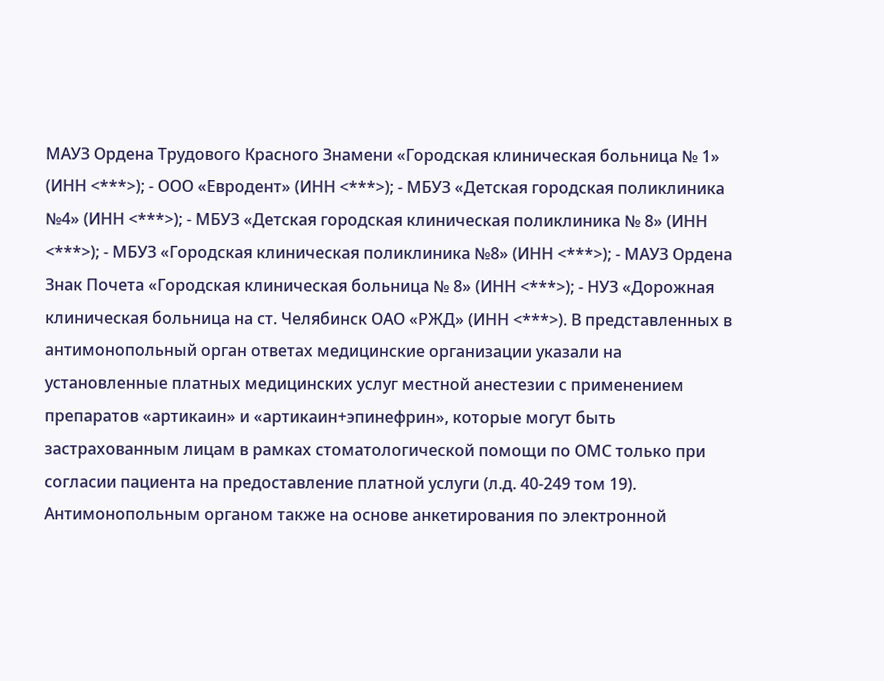МАУЗ Ордена Трудового Красного Знамени «Городская клиническая больница № 1» (ИНН <***>); - ООО «Евродент» (ИНН <***>); - МБУЗ «Детская городская поликлиника №4» (ИНН <***>); - МБУЗ «Детская городская клиническая поликлиника № 8» (ИНН <***>); - МБУЗ «Городская клиническая поликлиника №8» (ИНН <***>); - МАУЗ Ордена Знак Почета «Городская клиническая больница № 8» (ИНН <***>); - НУЗ «Дорожная клиническая больница на ст. Челябинск ОАО «РЖД» (ИНН <***>). В представленных в антимонопольный орган ответах медицинские организации указали на установленные платных медицинских услуг местной анестезии с применением препаратов «артикаин» и «артикаин+эпинефрин», которые могут быть застрахованным лицам в рамках стоматологической помощи по ОМС только при согласии пациента на предоставление платной услуги (л.д. 40-249 том 19). Антимонопольным органом также на основе анкетирования по электронной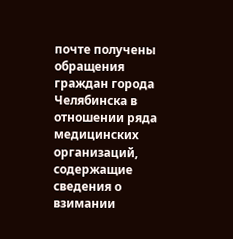почте получены обращения граждан города Челябинска в отношении ряда медицинских организаций, содержащие сведения о взимании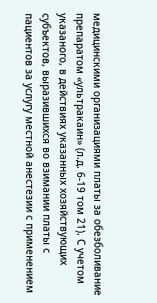медицинскими организациями платы за обезболивание препаратом «ультракаин» (л.д. 6-19 том 21). С учетом указаного, в действиях указанных хозяйствующих субъектов, выразившихся во взимании платы с пациентов за услугу местной анестезии с применением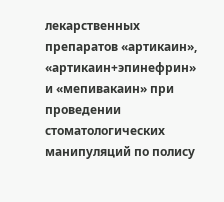лекарственных препаратов «артикаин», «артикаин+эпинефрин» и «мепивакаин» при проведении стоматологических манипуляций по полису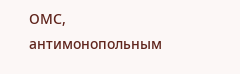ОМС, антимонопольным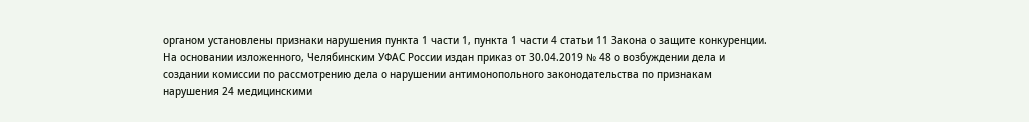органом установлены признаки нарушения пункта 1 части 1, пункта 1 части 4 статьи 11 Закона о защите конкуренции. На основании изложенного, Челябинским УФАС России издан приказ от 30.04.2019 № 48 о возбуждении дела и создании комиссии по рассмотрению дела о нарушении антимонопольного законодательства по признакам нарушения 24 медицинскими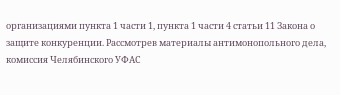организациями пункта 1 части 1, пункта 1 части 4 статьи 11 Закона о защите конкуренции. Рассмотрев материалы антимонопольного дела, комиссия Челябинского УФАС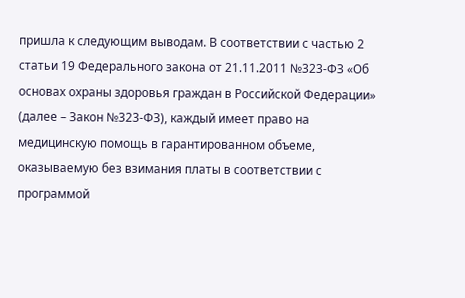пришла к следующим выводам. В соответствии с частью 2 статьи 19 Федерального закона от 21.11.2011 №323-ФЗ «Об основах охраны здоровья граждан в Российской Федерации» (далее – Закон №323-ФЗ), каждый имеет право на медицинскую помощь в гарантированном объеме, оказываемую без взимания платы в соответствии с программой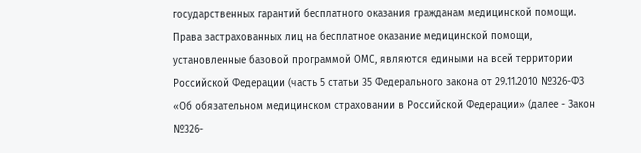государственных гарантий бесплатного оказания гражданам медицинской помощи. Права застрахованных лиц на бесплатное оказание медицинской помощи, установленные базовой программой ОМС, являются едиными на всей территории Российской Федерации (часть 5 статьи 35 Федерального закона от 29.11.2010 №326-ФЗ «Об обязательном медицинском страховании в Российской Федерации» (далее - Закон №326-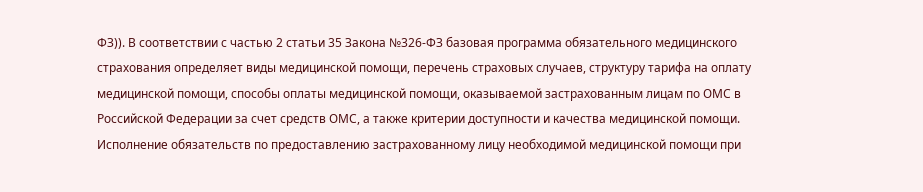ФЗ)). В соответствии с частью 2 статьи 35 Закона №326-ФЗ базовая программа обязательного медицинского страхования определяет виды медицинской помощи, перечень страховых случаев, структуру тарифа на оплату медицинской помощи, способы оплаты медицинской помощи, оказываемой застрахованным лицам по ОМС в Российской Федерации за счет средств ОМС, а также критерии доступности и качества медицинской помощи. Исполнение обязательств по предоставлению застрахованному лицу необходимой медицинской помощи при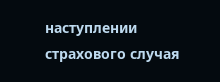наступлении страхового случая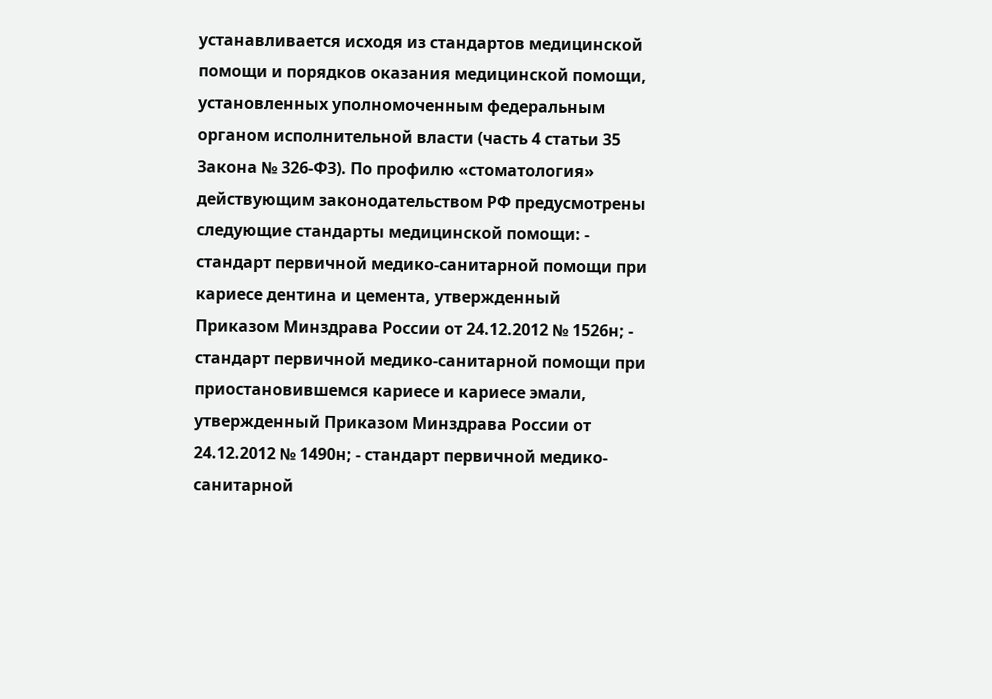устанавливается исходя из стандартов медицинской помощи и порядков оказания медицинской помощи, установленных уполномоченным федеральным органом исполнительной власти (часть 4 статьи 35 Закона № 326-ФЗ). По профилю «стоматология» действующим законодательством РФ предусмотрены следующие стандарты медицинской помощи: - стандарт первичной медико-санитарной помощи при кариесе дентина и цемента, утвержденный Приказом Минздрава России от 24.12.2012 № 1526н; - стандарт первичной медико-санитарной помощи при приостановившемся кариесе и кариесе эмали, утвержденный Приказом Минздрава России от 24.12.2012 № 1490н; - стандарт первичной медико-санитарной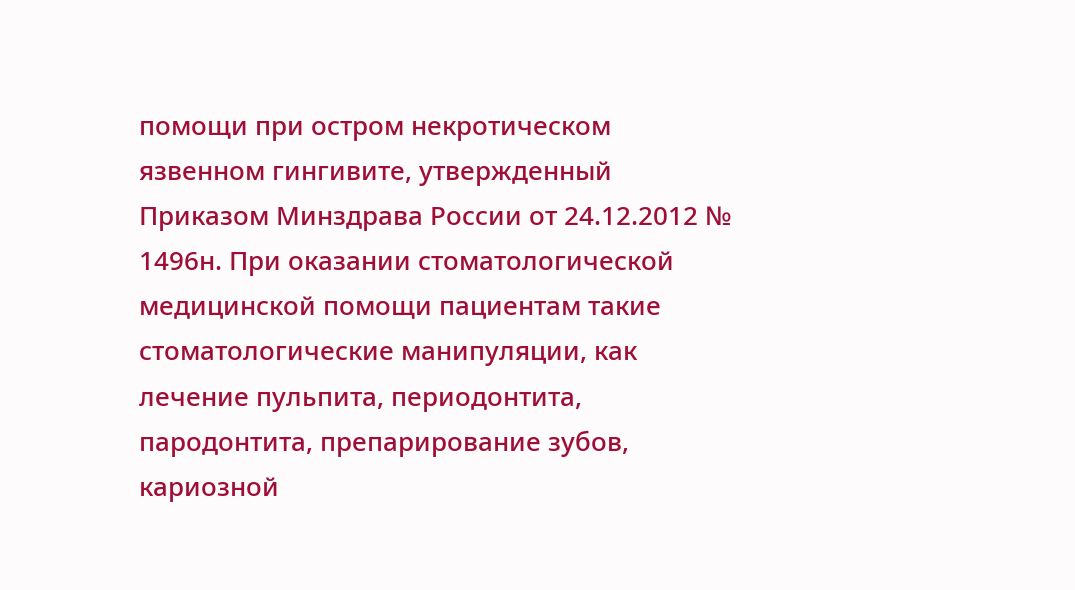помощи при остром некротическом язвенном гингивите, утвержденный Приказом Минздрава России от 24.12.2012 № 1496н. При оказании стоматологической медицинской помощи пациентам такие стоматологические манипуляции, как лечение пульпита, периодонтита, пародонтита, препарирование зубов, кариозной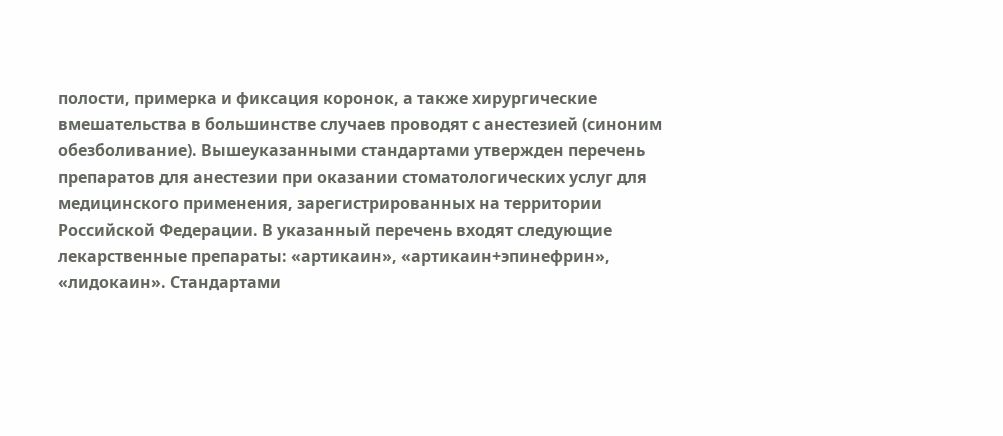полости, примерка и фиксация коронок, а также хирургические вмешательства в большинстве случаев проводят с анестезией (синоним обезболивание). Вышеуказанными стандартами утвержден перечень препаратов для анестезии при оказании стоматологических услуг для медицинского применения, зарегистрированных на территории Российской Федерации. В указанный перечень входят следующие лекарственные препараты: «артикаин», «артикаин+эпинефрин», «лидокаин». Стандартами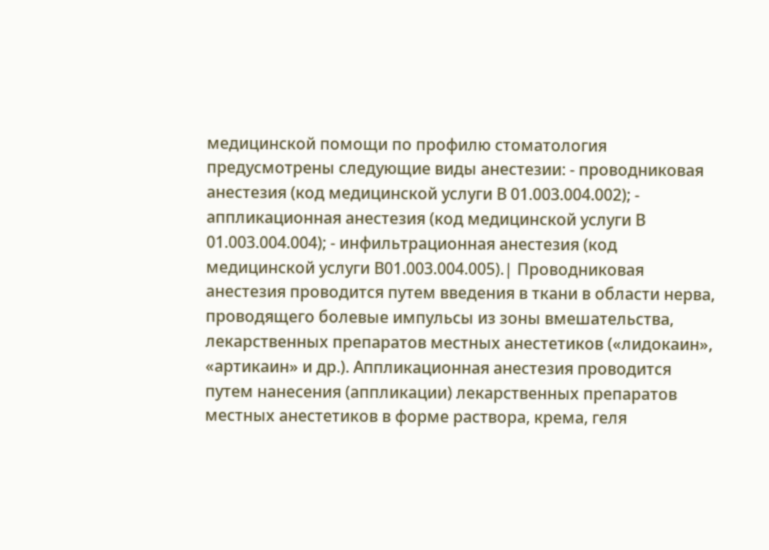медицинской помощи по профилю стоматология предусмотрены следующие виды анестезии: - проводниковая анестезия (код медицинской услуги В 01.003.004.002); - аппликационная анестезия (код медицинской услуги В 01.003.004.004); - инфильтрационная анестезия (код медицинской услуги В01.003.004.005).| Проводниковая анестезия проводится путем введения в ткани в области нерва, проводящего болевые импульсы из зоны вмешательства, лекарственных препаратов местных анестетиков («лидокаин», «артикаин» и др.). Аппликационная анестезия проводится путем нанесения (аппликации) лекарственных препаратов местных анестетиков в форме раствора, крема, геля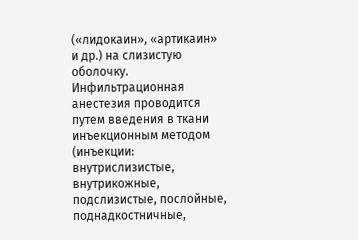(«лидокаин», «артикаин» и др.) на слизистую оболочку. Инфильтрационная анестезия проводится путем введения в ткани инъекционным методом (инъекции: внутрислизистые, внутрикожные, подслизистые, послойные, поднадкостничные,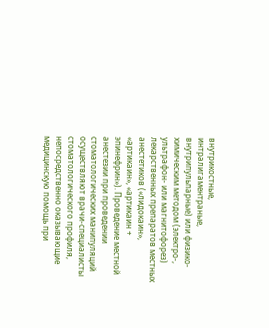внутрикостные, интралигаментраные, внутрипульпарные) или физико-химическим методом (электро-, ультрафон- или магнитофорез) лекарственных препаратов местных анестетиков («лидокаин», «артикаин», «артикаин + эпинефрин»). Проведение местной анестезии при проведении стоматологических манипуляций осуществляют врачи-специалисты стоматологического профиля, непосредственно оказывающие медицинскую помощь при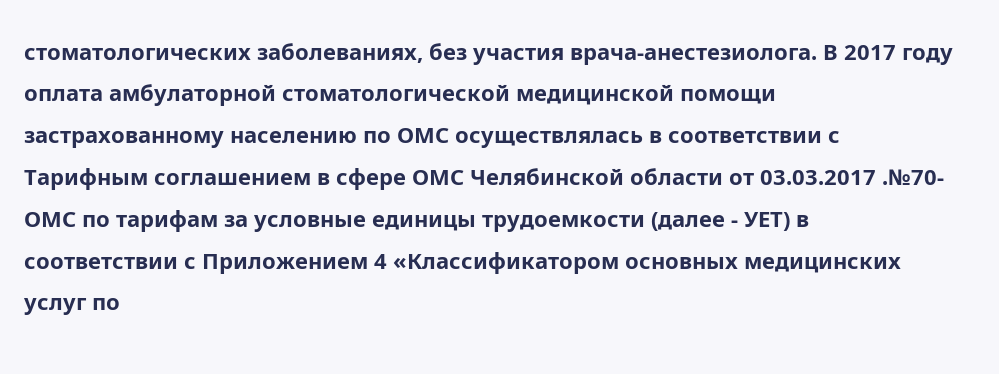стоматологических заболеваниях, без участия врача-анестезиолога. В 2017 году оплата амбулаторной стоматологической медицинской помощи застрахованному населению по ОМС осуществлялась в соответствии с Тарифным соглашением в сфере ОМС Челябинской области от 03.03.2017 .№70-ОМС по тарифам за условные единицы трудоемкости (далее - УЕТ) в соответствии с Приложением 4 «Классификатором основных медицинских услуг по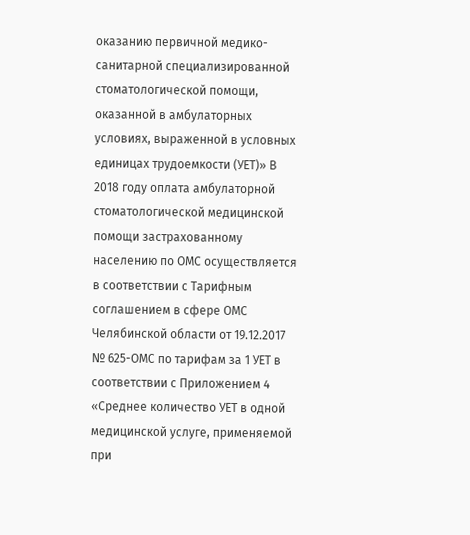оказанию первичной медико-санитарной специализированной стоматологической помощи, оказанной в амбулаторных условиях, выраженной в условных единицах трудоемкости (УЕТ)» В 2018 году оплата амбулаторной стоматологической медицинской помощи застрахованному населению по ОМС осуществляется в соответствии с Тарифным соглашением в сфере ОМС Челябинской области от 19.12.2017 № 625-ОМС по тарифам за 1 УЕТ в соответствии с Приложением 4 «Среднее количество УЕТ в одной медицинской услуге, применяемой при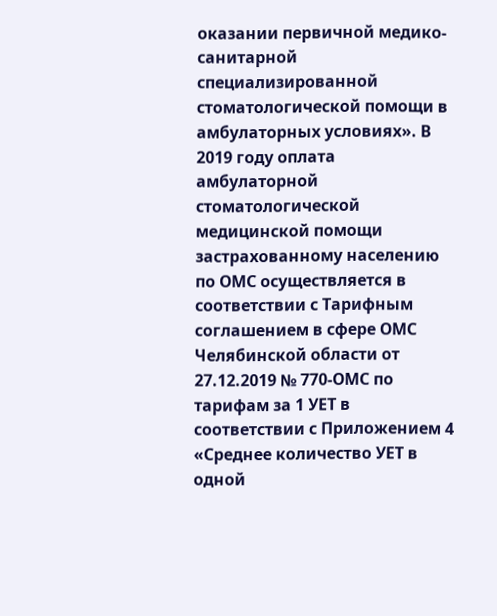оказании первичной медико-санитарной специализированной стоматологической помощи в амбулаторных условиях». В 2019 году оплата амбулаторной стоматологической медицинской помощи застрахованному населению по ОМС осуществляется в соответствии с Тарифным соглашением в сфере ОМС Челябинской области от 27.12.2019 № 770-ОМС по тарифам за 1 УЕТ в соответствии с Приложением 4 «Среднее количество УЕТ в одной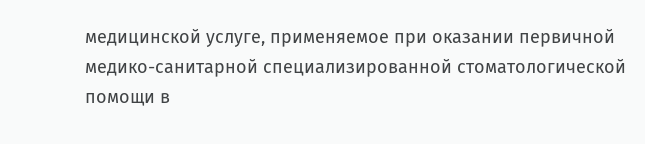медицинской услуге, применяемое при оказании первичной медико-санитарной специализированной стоматологической помощи в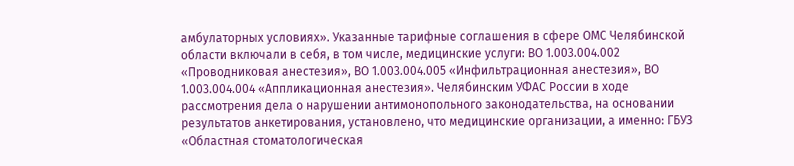амбулаторных условиях». Указанные тарифные соглашения в сфере ОМС Челябинской области включали в себя, в том числе, медицинские услуги: ВО 1.003.004.002 «Проводниковая анестезия», ВО 1.003.004.005 «Инфильтрационная анестезия», ВО 1.003.004.004 «Аппликационная анестезия». Челябинским УФАС России в ходе рассмотрения дела о нарушении антимонопольного законодательства, на основании результатов анкетирования, установлено, что медицинские организации, а именно: ГБУЗ «Областная стоматологическая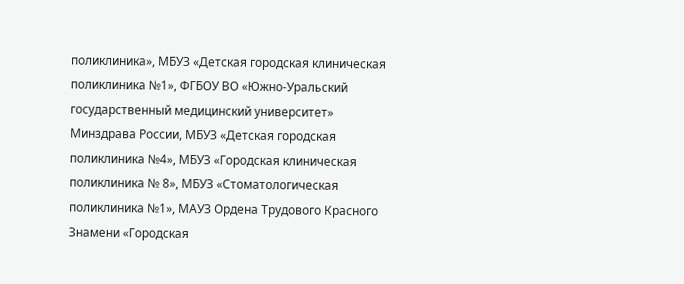поликлиника», МБУЗ «Детская городская клиническая поликлиника №1», ФГБОУ ВО «Южно-Уральский государственный медицинский университет» Минздрава России, МБУЗ «Детская городская поликлиника №4», МБУЗ «Городская клиническая поликлиника № 8», МБУЗ «Стоматологическая поликлиника №1», МАУЗ Ордена Трудового Красного Знамени «Городская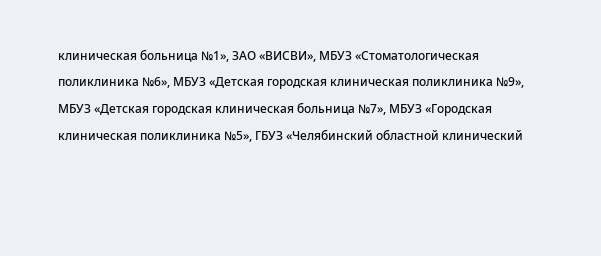клиническая больница №1», ЗАО «ВИСВИ», МБУЗ «Стоматологическая поликлиника №6», МБУЗ «Детская городская клиническая поликлиника №9», МБУЗ «Детская городская клиническая больница №7», МБУЗ «Городская клиническая поликлиника №5», ГБУЗ «Челябинский областной клинический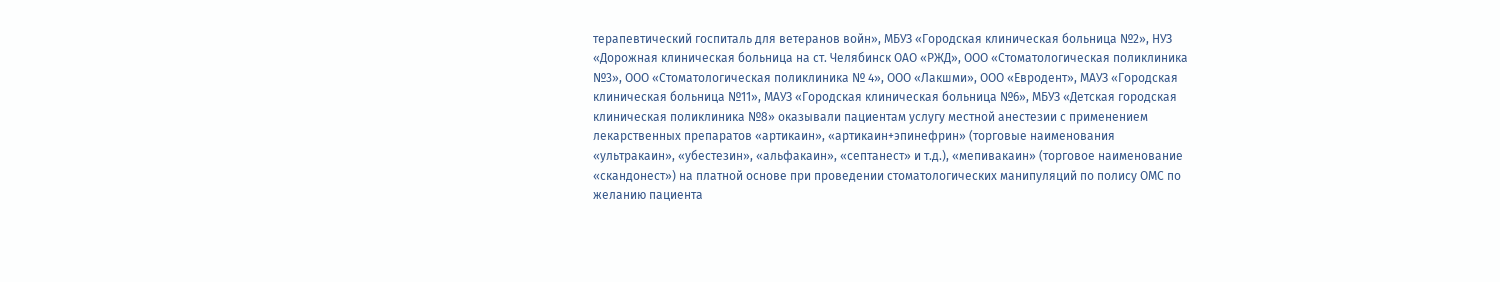терапевтический госпиталь для ветеранов войн», МБУЗ «Городская клиническая больница №2», НУЗ «Дорожная клиническая больница на ст. Челябинск ОАО «РЖД», ООО «Стоматологическая поликлиника №3», ООО «Стоматологическая поликлиника № 4», ООО «Лакшми», ООО «Евродент», МАУЗ «Городская клиническая больница №11», МАУЗ «Городская клиническая больница №6», МБУЗ «Детская городская клиническая поликлиника №8» оказывали пациентам услугу местной анестезии с применением лекарственных препаратов «артикаин», «артикаин+эпинефрин» (торговые наименования «ультракаин», «убестезин», «альфакаин», «септанест» и т.д.), «мепивакаин» (торговое наименование «скандонест») на платной основе при проведении стоматологических манипуляций по полису ОМС по желанию пациента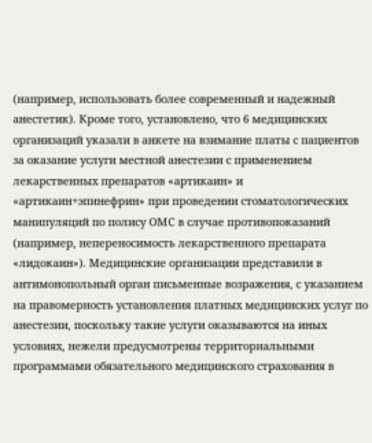(например, использовать более современный и надежный анестетик). Кроме того, установлено, что 6 медицинских организаций указали в анкете на взимание платы с пациентов за оказание услуги местной анестезии с применением лекарственных препаратов «артикаин» и «артикаин+эпинефрин» при проведении стоматологических манипуляций по полису ОМС в случае противопоказаний (например, непереносимость лекарственного препарата «лидокаин»). Медицинские организации представили в антимонопольный орган письменные возражения, с указанием на правомерность установления платных медицинских услуг по анестезии, поскольку такие услуги оказываются на иных условиях, нежели предусмотрены территориальными программами обязательного медицинского страхования в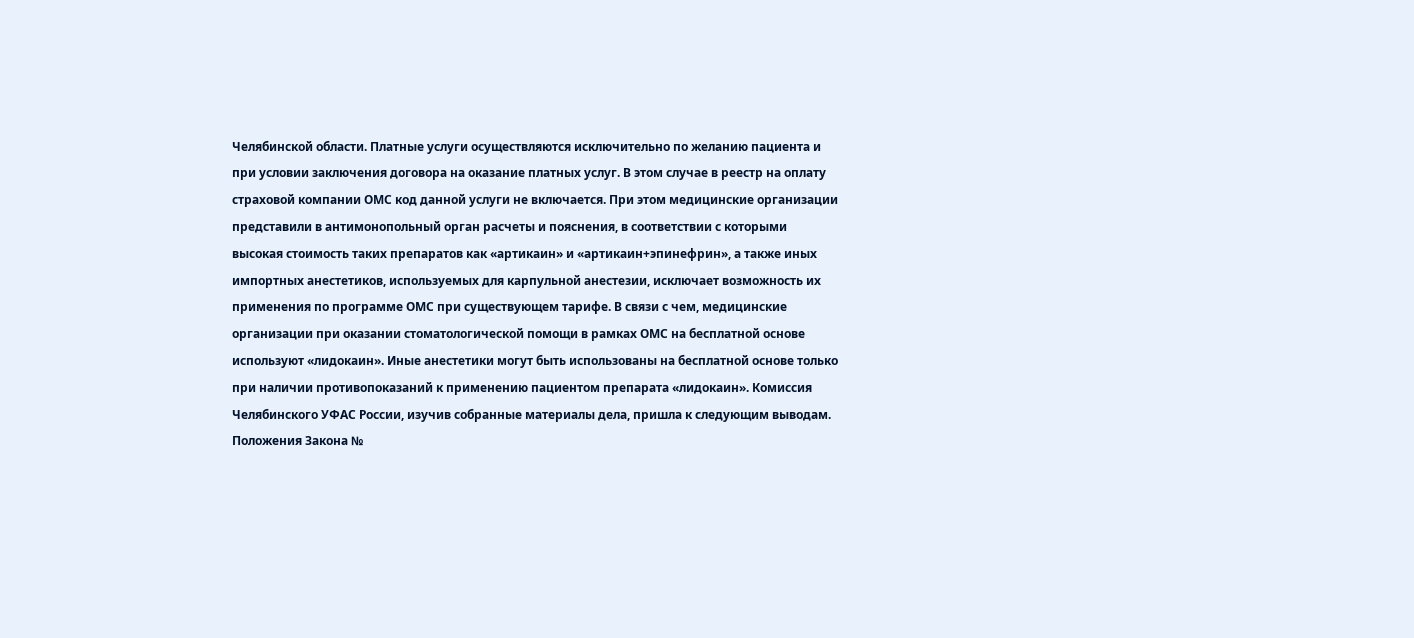Челябинской области. Платные услуги осуществляются исключительно по желанию пациента и при условии заключения договора на оказание платных услуг. В этом случае в реестр на оплату страховой компании ОМС код данной услуги не включается. При этом медицинские организации представили в антимонопольный орган расчеты и пояснения, в соответствии с которыми высокая стоимость таких препаратов как «артикаин» и «артикаин+эпинефрин», а также иных импортных анестетиков, используемых для карпульной анестезии, исключает возможность их применения по программе ОМС при существующем тарифе. В связи с чем, медицинские организации при оказании стоматологической помощи в рамках ОМС на бесплатной основе используют «лидокаин». Иные анестетики могут быть использованы на бесплатной основе только при наличии противопоказаний к применению пациентом препарата «лидокаин». Комиссия Челябинского УФАС России, изучив собранные материалы дела, пришла к следующим выводам. Положения Закона №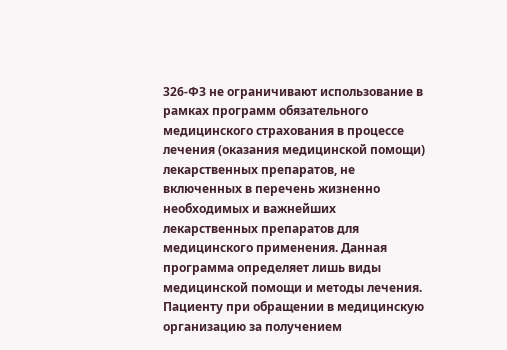326-ФЗ не ограничивают использование в рамках программ обязательного медицинского страхования в процессе лечения (оказания медицинской помощи) лекарственных препаратов, не включенных в перечень жизненно необходимых и важнейших лекарственных препаратов для медицинского применения. Данная программа определяет лишь виды медицинской помощи и методы лечения. Пациенту при обращении в медицинскую организацию за получением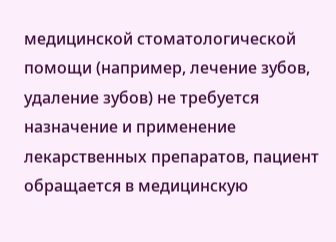медицинской стоматологической помощи (например, лечение зубов, удаление зубов) не требуется назначение и применение лекарственных препаратов, пациент обращается в медицинскую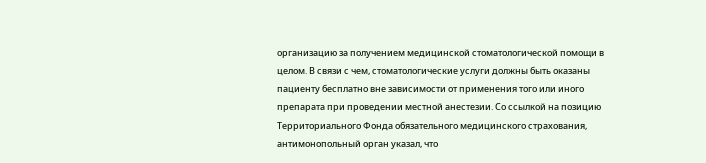организацию за получением медицинской стоматологической помощи в целом. В связи с чем, стоматологические услуги должны быть оказаны пациенту бесплатно вне зависимости от применения того или иного препарата при проведении местной анестезии. Со ссылкой на позицию Территориального Фонда обязательного медицинского страхования, антимонопольный орган указал, что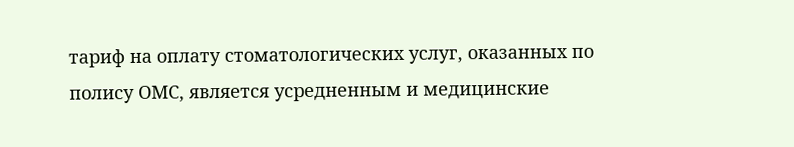тариф на оплату стоматологических услуг, оказанных по полису ОМС, является усредненным и медицинские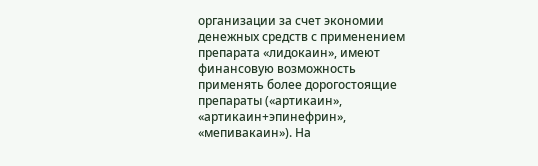организации за счет экономии денежных средств с применением препарата «лидокаин», имеют финансовую возможность применять более дорогостоящие препараты («артикаин», «артикаин+эпинефрин», «мепивакаин»). На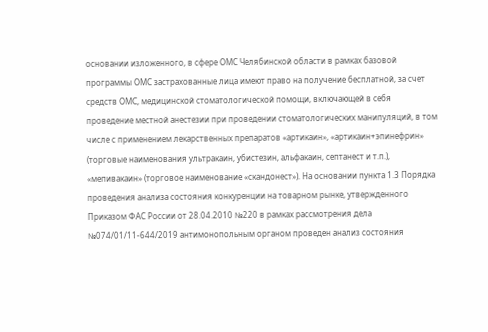основании изложенного, в сфере ОМС Челябинской области в рамках базовой программы ОМС застрахованные лица имеют право на получение бесплатной, за счет средств ОМС, медицинской стоматологической помощи, включающей в себя проведение местной анестезии при проведении стоматологических манипуляций, в том числе с применением лекарственных препаратов «артикаин», «артикаин+эпинефрин» (торговые наименования ультракаин, убистезин, альфакаин, септанест и т.п.), «мепивакаин» (торговое наименование «скандонест»). На основании пункта 1.3 Порядка проведения анализа состояния конкуренции на товарном рынке, утвержденного Приказом ФАС России от 28.04.2010 №220 в рамках рассмотрения дела №074/01/11-644/2019 антимонопольным органом проведен анализ состояния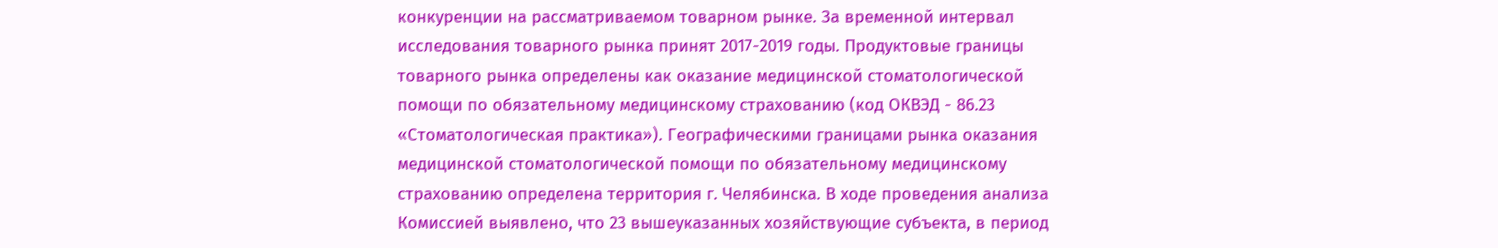конкуренции на рассматриваемом товарном рынке. За временной интервал исследования товарного рынка принят 2017-2019 годы. Продуктовые границы товарного рынка определены как оказание медицинской стоматологической помощи по обязательному медицинскому страхованию (код ОКВЭД - 86.23 «Стоматологическая практика»). Географическими границами рынка оказания медицинской стоматологической помощи по обязательному медицинскому страхованию определена территория г. Челябинска. В ходе проведения анализа Комиссией выявлено, что 23 вышеуказанных хозяйствующие субъекта, в период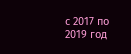с 2017 по 2019 год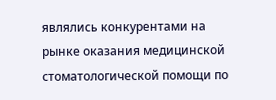являлись конкурентами на рынке оказания медицинской стоматологической помощи по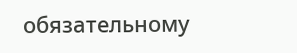обязательному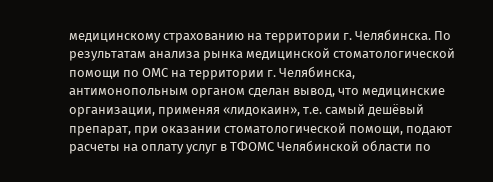медицинскому страхованию на территории г. Челябинска. По результатам анализа рынка медицинской стоматологической помощи по ОМС на территории г. Челябинска, антимонопольным органом сделан вывод, что медицинские организации, применяя «лидокаин», т.е. самый дешёвый препарат, при оказании стоматологической помощи, подают расчеты на оплату услуг в ТФОМС Челябинской области по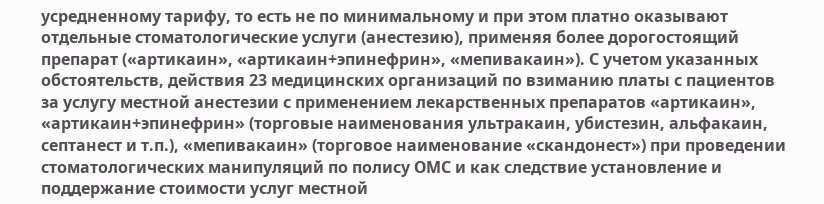усредненному тарифу, то есть не по минимальному и при этом платно оказывают отдельные стоматологические услуги (анестезию), применяя более дорогостоящий препарат («артикаин», «артикаин+эпинефрин», «мепивакаин»). С учетом указанных обстоятельств, действия 23 медицинских организаций по взиманию платы с пациентов за услугу местной анестезии с применением лекарственных препаратов «артикаин», «артикаин+эпинефрин» (торговые наименования ультракаин, убистезин, альфакаин, септанест и т.п.), «мепивакаин» (торговое наименование «скандонест») при проведении стоматологических манипуляций по полису ОМС и как следствие установление и поддержание стоимости услуг местной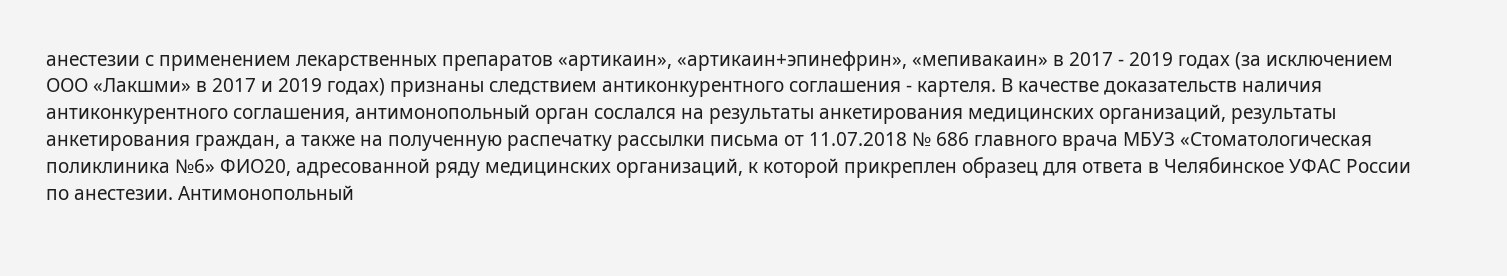анестезии с применением лекарственных препаратов «артикаин», «артикаин+эпинефрин», «мепивакаин» в 2017 - 2019 годах (за исключением ООО «Лакшми» в 2017 и 2019 годах) признаны следствием антиконкурентного соглашения - картеля. В качестве доказательств наличия антиконкурентного соглашения, антимонопольный орган сослался на результаты анкетирования медицинских организаций, результаты анкетирования граждан, а также на полученную распечатку рассылки письма от 11.07.2018 № 686 главного врача МБУЗ «Стоматологическая поликлиника №6» ФИО20, адресованной ряду медицинских организаций, к которой прикреплен образец для ответа в Челябинское УФАС России по анестезии. Антимонопольный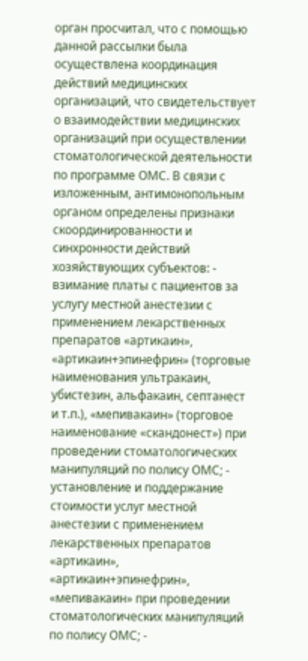орган просчитал, что с помощью данной рассылки была осуществлена координация действий медицинских организаций, что свидетельствует о взаимодействии медицинских организаций при осуществлении стоматологической деятельности по программе ОМС. В связи с изложенным, антимонопольным органом определены признаки скоординированности и синхронности действий хозяйствующих субъектов: - взимание платы с пациентов за услугу местной анестезии с применением лекарственных препаратов «артикаин», «артикаин+эпинефрин» (торговые наименования ультракаин, убистезин, альфакаин, септанест и т.п.), «мепивакаин» (торговое наименование «скандонест») при проведении стоматологических манипуляций по полису ОМС; - установление и поддержание стоимости услуг местной анестезии с применением лекарственных препаратов «артикаин», «артикаин+эпинефрин», «мепивакаин» при проведении стоматологических манипуляций по полису ОМС; -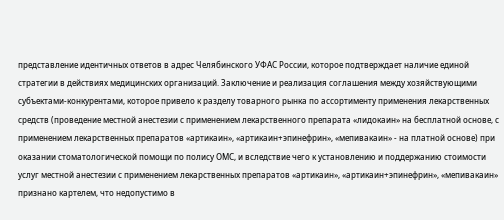представление идентичных ответов в адрес Челябинского УФАС России, которое подтверждает наличие единой стратегии в действиях медицинских организаций. Заключение и реализация соглашения между хозяйствующими субъектами-конкурентами, которое привело к разделу товарного рынка по ассортименту применения лекарственных средств (проведение местной анестезии с применением лекарственного препарата «лидокаин» на бесплатной основе, с применением лекарственных препаратов «артикаин», «артикаин+эпинефрин», «мепивакаин» - на платной основе) при оказании стоматологической помощи по полису ОМС, и вследствие чего к установлению и поддержанию стоимости услуг местной анестезии с применением лекарственных препаратов «артикаин», «артикаин+эпинефрин», «мепивакаин» признано картелем, что недопустимо в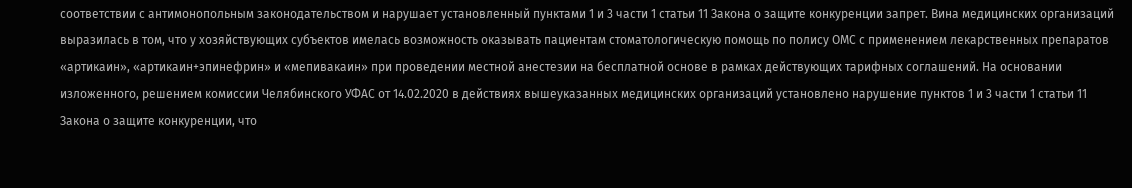соответствии с антимонопольным законодательством и нарушает установленный пунктами 1 и 3 части 1 статьи 11 Закона о защите конкуренции запрет. Вина медицинских организаций выразилась в том, что у хозяйствующих субъектов имелась возможность оказывать пациентам стоматологическую помощь по полису ОМС с применением лекарственных препаратов «артикаин», «артикаин+эпинефрин» и «мепивакаин» при проведении местной анестезии на бесплатной основе в рамках действующих тарифных соглашений. На основании изложенного, решением комиссии Челябинского УФАС от 14.02.2020 в действиях вышеуказанных медицинских организаций установлено нарушение пунктов 1 и 3 части 1 статьи 11 Закона о защите конкуренции, что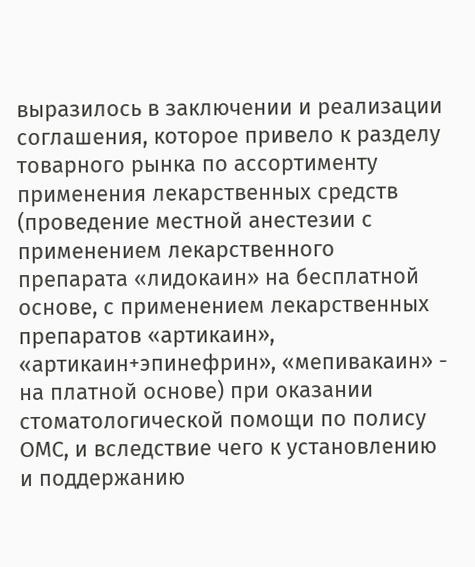выразилось в заключении и реализации соглашения, которое привело к разделу товарного рынка по ассортименту применения лекарственных средств (проведение местной анестезии с применением лекарственного препарата «лидокаин» на бесплатной основе, с применением лекарственных препаратов «артикаин», «артикаин+эпинефрин», «мепивакаин» - на платной основе) при оказании стоматологической помощи по полису ОМС, и вследствие чего к установлению и поддержанию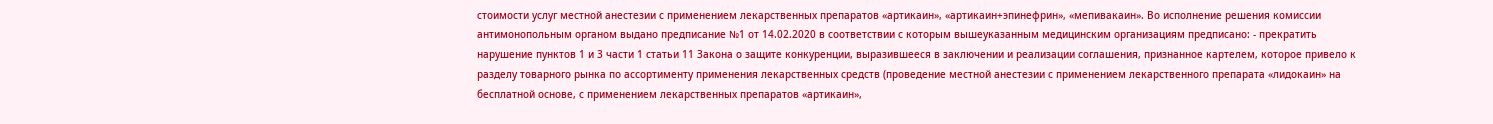стоимости услуг местной анестезии с применением лекарственных препаратов «артикаин», «артикаин+эпинефрин», «мепивакаин». Во исполнение решения комиссии антимонопольным органом выдано предписание №1 от 14.02.2020 в соответствии с которым вышеуказанным медицинским организациям предписано: - прекратить нарушение пунктов 1 и 3 части 1 статьи 11 Закона о защите конкуренции, выразившееся в заключении и реализации соглашения, признанное картелем, которое привело к разделу товарного рынка по ассортименту применения лекарственных средств (проведение местной анестезии с применением лекарственного препарата «лидокаин» на бесплатной основе, с применением лекарственных препаратов «артикаин»,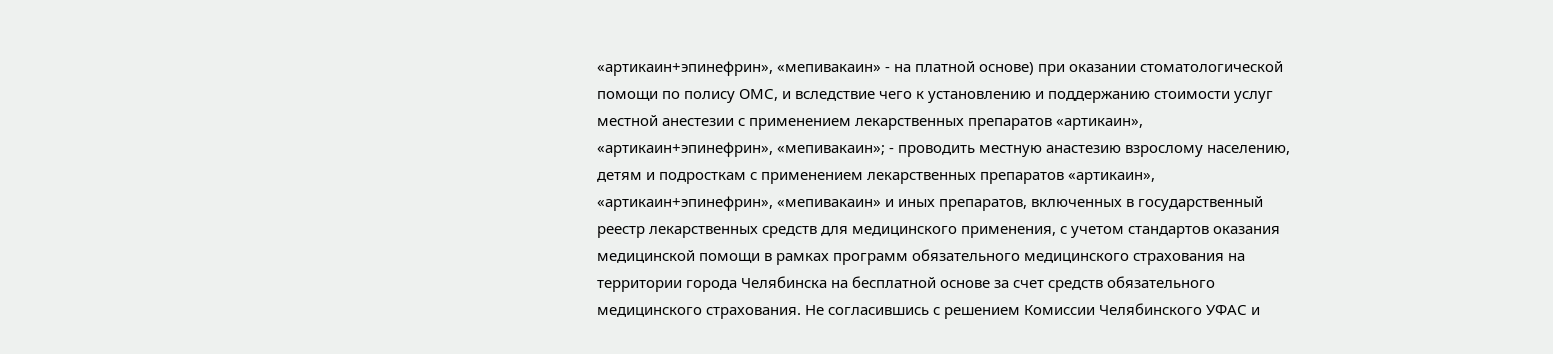«артикаин+эпинефрин», «мепивакаин» - на платной основе) при оказании стоматологической помощи по полису ОМС, и вследствие чего к установлению и поддержанию стоимости услуг местной анестезии с применением лекарственных препаратов «артикаин», «артикаин+эпинефрин», «мепивакаин»; - проводить местную анастезию взрослому населению, детям и подросткам с применением лекарственных препаратов «артикаин», «артикаин+эпинефрин», «мепивакаин» и иных препаратов, включенных в государственный реестр лекарственных средств для медицинского применения, с учетом стандартов оказания медицинской помощи в рамках программ обязательного медицинского страхования на территории города Челябинска на бесплатной основе за счет средств обязательного медицинского страхования. Не согласившись с решением Комиссии Челябинского УФАС и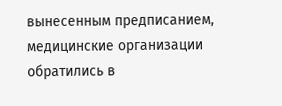вынесенным предписанием, медицинские организации обратились в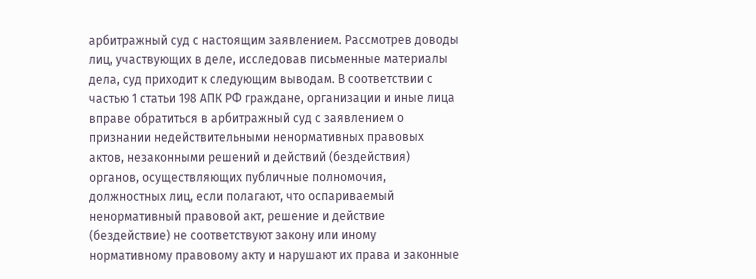арбитражный суд с настоящим заявлением. Рассмотрев доводы лиц, участвующих в деле, исследовав письменные материалы дела, суд приходит к следующим выводам. В соответствии с частью 1 статьи 198 АПК РФ граждане, организации и иные лица вправе обратиться в арбитражный суд с заявлением о признании недействительными ненормативных правовых актов, незаконными решений и действий (бездействия) органов, осуществляющих публичные полномочия, должностных лиц, если полагают, что оспариваемый ненормативный правовой акт, решение и действие (бездействие) не соответствуют закону или иному нормативному правовому акту и нарушают их права и законные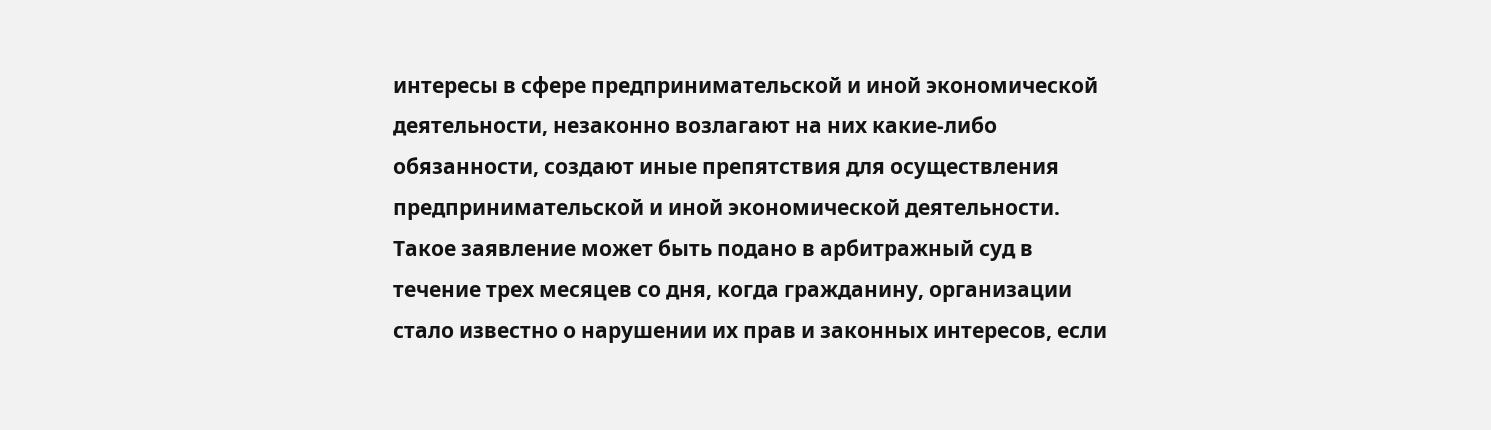интересы в сфере предпринимательской и иной экономической деятельности, незаконно возлагают на них какие-либо обязанности, создают иные препятствия для осуществления предпринимательской и иной экономической деятельности. Такое заявление может быть подано в арбитражный суд в течение трех месяцев со дня, когда гражданину, организации стало известно о нарушении их прав и законных интересов, если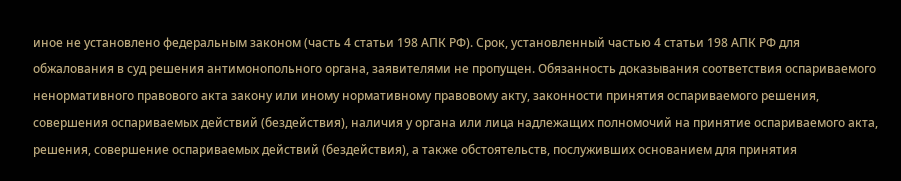иное не установлено федеральным законом (часть 4 статьи 198 АПК РФ). Срок, установленный частью 4 статьи 198 АПК РФ для обжалования в суд решения антимонопольного органа, заявителями не пропущен. Обязанность доказывания соответствия оспариваемого ненормативного правового акта закону или иному нормативному правовому акту, законности принятия оспариваемого решения, совершения оспариваемых действий (бездействия), наличия у органа или лица надлежащих полномочий на принятие оспариваемого акта, решения, совершение оспариваемых действий (бездействия), а также обстоятельств, послуживших основанием для принятия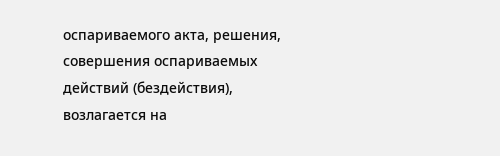оспариваемого акта, решения, совершения оспариваемых действий (бездействия), возлагается на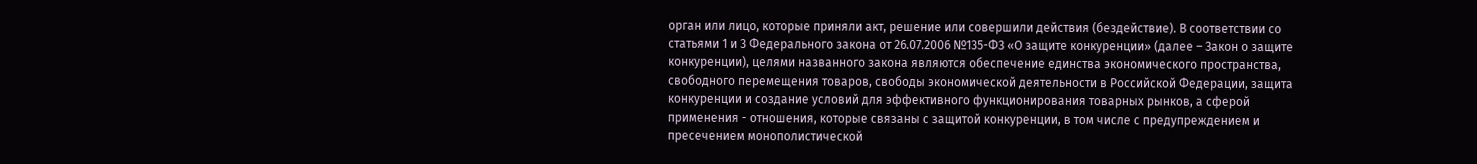орган или лицо, которые приняли акт, решение или совершили действия (бездействие). В соответствии со статьями 1 и 3 Федерального закона от 26.07.2006 №135-ФЗ «О защите конкуренции» (далее – Закон о защите конкуренции), целями названного закона являются обеспечение единства экономического пространства, свободного перемещения товаров, свободы экономической деятельности в Российской Федерации, защита конкуренции и создание условий для эффективного функционирования товарных рынков, а сферой применения - отношения, которые связаны с защитой конкуренции, в том числе с предупреждением и пресечением монополистической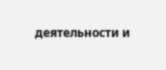деятельности и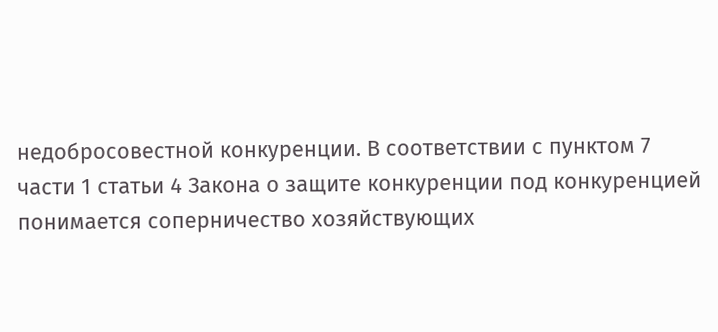недобросовестной конкуренции. В соответствии с пунктом 7 части 1 статьи 4 Закона о защите конкуренции под конкуренцией понимается соперничество хозяйствующих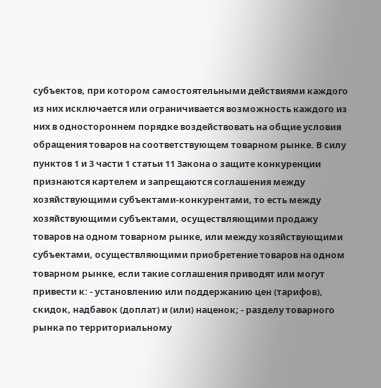субъектов, при котором самостоятельными действиями каждого из них исключается или ограничивается возможность каждого из них в одностороннем порядке воздействовать на общие условия обращения товаров на соответствующем товарном рынке. В силу пунктов 1 и 3 части 1 статьи 11 Закона о защите конкуренции признаются картелем и запрещаются соглашения между хозяйствующими субъектами-конкурентами, то есть между хозяйствующими субъектами, осуществляющими продажу товаров на одном товарном рынке, или между хозяйствующими субъектами, осуществляющими приобретение товаров на одном товарном рынке, если такие соглашения приводят или могут привести к: - установлению или поддержанию цен (тарифов), скидок, надбавок (доплат) и (или) наценок; - разделу товарного рынка по территориальному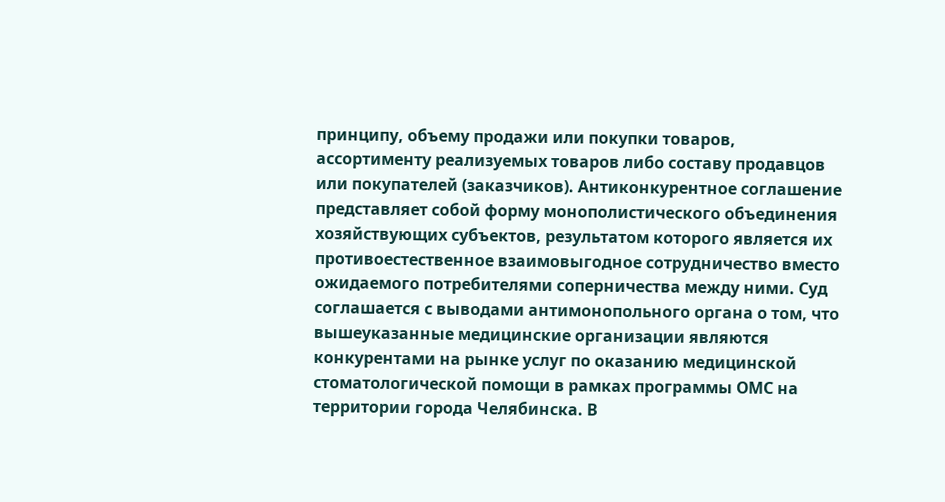принципу, объему продажи или покупки товаров, ассортименту реализуемых товаров либо составу продавцов или покупателей (заказчиков). Антиконкурентное соглашение представляет собой форму монополистического объединения хозяйствующих субъектов, результатом которого является их противоестественное взаимовыгодное сотрудничество вместо ожидаемого потребителями соперничества между ними. Суд соглашается с выводами антимонопольного органа о том, что вышеуказанные медицинские организации являются конкурентами на рынке услуг по оказанию медицинской стоматологической помощи в рамках программы ОМС на территории города Челябинска. В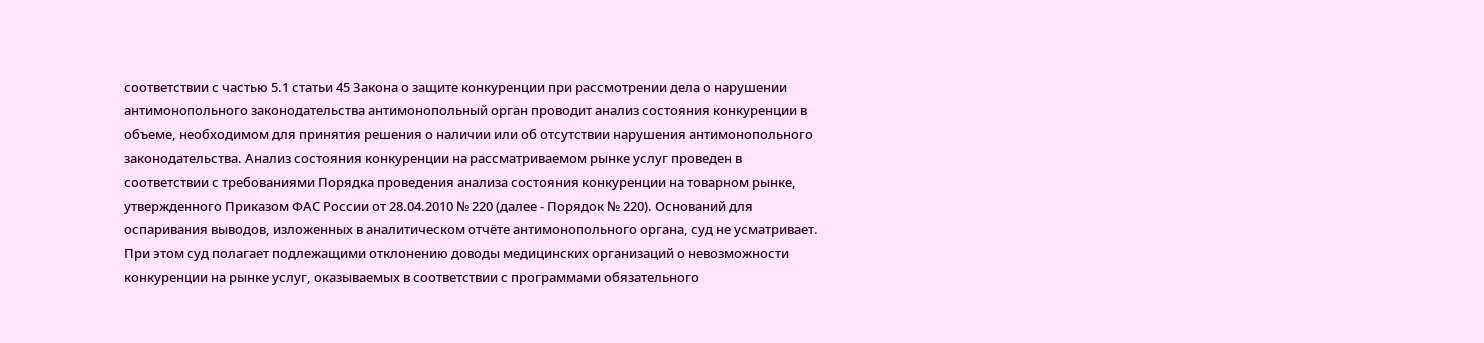соответствии с частью 5.1 статьи 45 Закона о защите конкуренции при рассмотрении дела о нарушении антимонопольного законодательства антимонопольный орган проводит анализ состояния конкуренции в объеме, необходимом для принятия решения о наличии или об отсутствии нарушения антимонопольного законодательства. Анализ состояния конкуренции на рассматриваемом рынке услуг проведен в соответствии с требованиями Порядка проведения анализа состояния конкуренции на товарном рынке, утвержденного Приказом ФАС России от 28.04.2010 № 220 (далее - Порядок № 220). Оснований для оспаривания выводов, изложенных в аналитическом отчёте антимонопольного органа, суд не усматривает. При этом суд полагает подлежащими отклонению доводы медицинских организаций о невозможности конкуренции на рынке услуг, оказываемых в соответствии с программами обязательного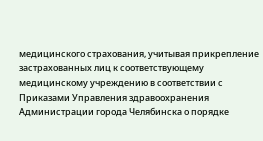медицинского страхования, учитывая прикрепление застрахованных лиц к соответствующему медицинскому учреждению в соответствии с Приказами Управления здравоохранения Администрации города Челябинска о порядке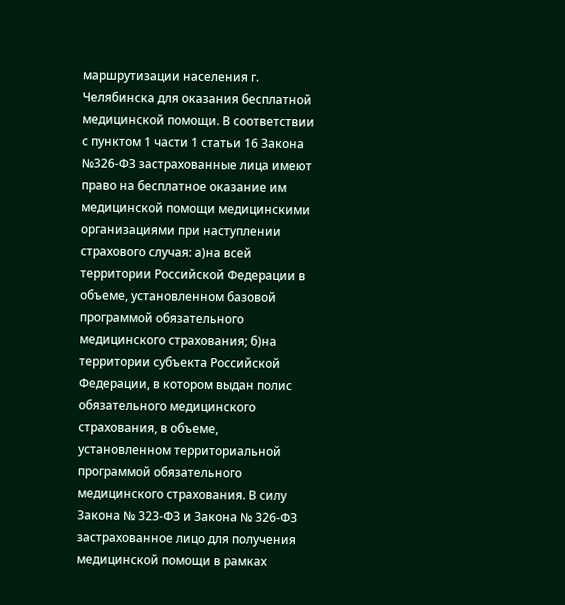маршрутизации населения г. Челябинска для оказания бесплатной медицинской помощи. В соответствии с пунктом 1 части 1 статьи 16 Закона №326-ФЗ застрахованные лица имеют право на бесплатное оказание им медицинской помощи медицинскими организациями при наступлении страхового случая: а)на всей территории Российской Федерации в объеме, установленном базовой программой обязательного медицинского страхования; б)на территории субъекта Российской Федерации, в котором выдан полис обязательного медицинского страхования, в объеме, установленном территориальной программой обязательного медицинского страхования. В силу Закона № 323-ФЗ и Закона № 326-ФЗ застрахованное лицо для получения медицинской помощи в рамках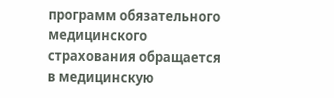программ обязательного медицинского страхования обращается в медицинскую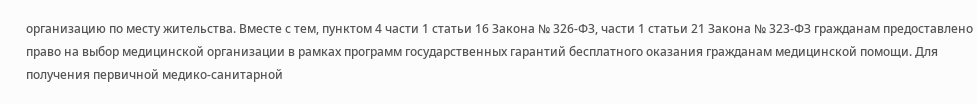организацию по месту жительства. Вместе с тем, пунктом 4 части 1 статьи 16 Закона № 326-ФЗ, части 1 статьи 21 Закона № 323-ФЗ гражданам предоставлено право на выбор медицинской организации в рамках программ государственных гарантий бесплатного оказания гражданам медицинской помощи. Для получения первичной медико-санитарной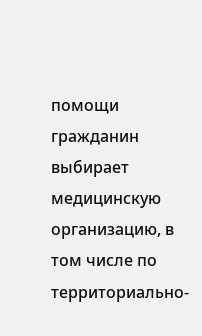помощи гражданин выбирает медицинскую организацию, в том числе по территориально-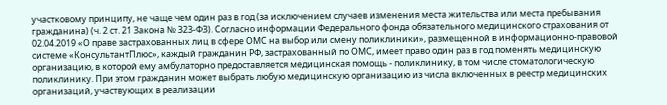участковому принципу, не чаще чем один раз в год (за исключением случаев изменения места жительства или места пребывания гражданина) (ч. 2 ст. 21 Закона № 323-ФЗ). Согласно информации Федерального фонда обязательного медицинского страхования от 02.04.2019 «О праве застрахованных лиц в сфере ОМС на выбор или смену поликлиники», размещенной в информационно-правовой системе «КонсультантПлюс», каждый гражданин РФ, застрахованный по ОМС, имеет право один раз в год поменять медицинскую организацию, в которой ему амбулаторно предоставляется медицинская помощь - поликлинику, в том числе стоматологическую поликлинику. При этом гражданин может выбрать любую медицинскую организацию из числа включенных в реестр медицинских организаций, участвующих в реализации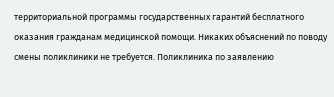территориальной программы государственных гарантий бесплатного оказания гражданам медицинской помощи. Никаких объяснений по поводу смены поликлиники не требуется. Поликлиника по заявлению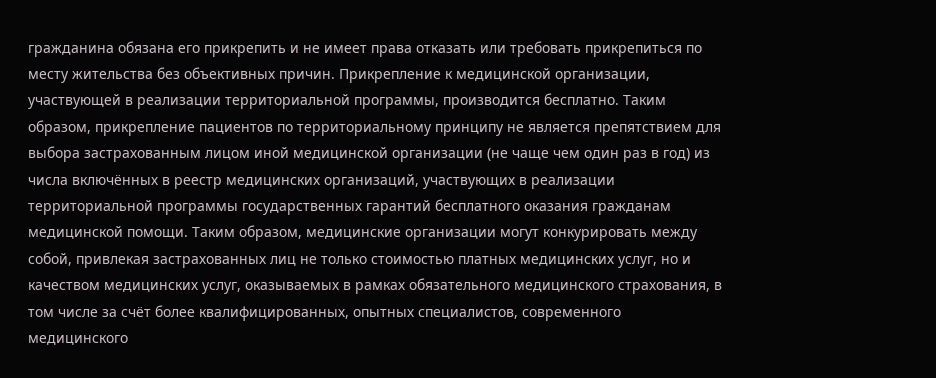гражданина обязана его прикрепить и не имеет права отказать или требовать прикрепиться по месту жительства без объективных причин. Прикрепление к медицинской организации, участвующей в реализации территориальной программы, производится бесплатно. Таким образом, прикрепление пациентов по территориальному принципу не является препятствием для выбора застрахованным лицом иной медицинской организации (не чаще чем один раз в год) из числа включённых в реестр медицинских организаций, участвующих в реализации территориальной программы государственных гарантий бесплатного оказания гражданам медицинской помощи. Таким образом, медицинские организации могут конкурировать между собой, привлекая застрахованных лиц не только стоимостью платных медицинских услуг, но и качеством медицинских услуг, оказываемых в рамках обязательного медицинского страхования, в том числе за счёт более квалифицированных, опытных специалистов, современного медицинского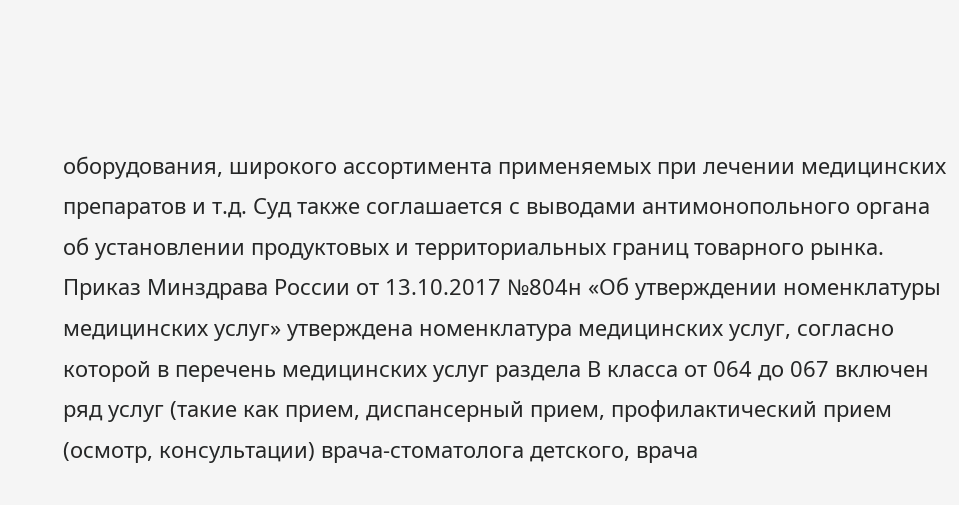оборудования, широкого ассортимента применяемых при лечении медицинских препаратов и т.д. Суд также соглашается с выводами антимонопольного органа об установлении продуктовых и территориальных границ товарного рынка. Приказ Минздрава России от 13.10.2017 №804н «Об утверждении номенклатуры медицинских услуг» утверждена номенклатура медицинских услуг, согласно которой в перечень медицинских услуг раздела В класса от 064 до 067 включен ряд услуг (такие как прием, диспансерный прием, профилактический прием (осмотр, консультации) врача-стоматолога детского, врача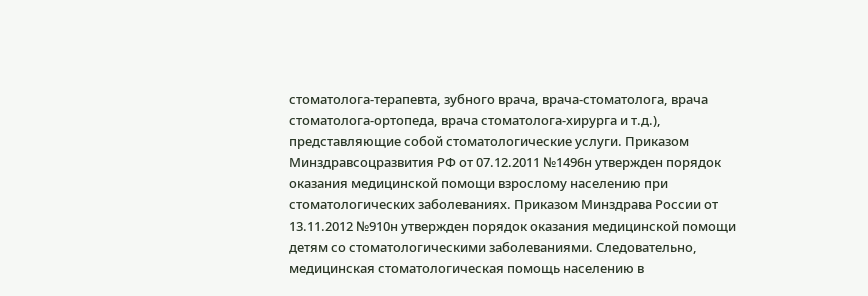стоматолога-терапевта, зубного врача, врача-стоматолога, врача стоматолога-ортопеда, врача стоматолога-хирурга и т.д.), представляющие собой стоматологические услуги. Приказом Минздравсоцразвития РФ от 07.12.2011 №1496н утвержден порядок оказания медицинской помощи взрослому населению при стоматологических заболеваниях. Приказом Минздрава России от 13.11.2012 №910н утвержден порядок оказания медицинской помощи детям со стоматологическими заболеваниями. Следовательно, медицинская стоматологическая помощь населению в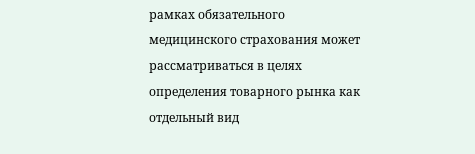рамках обязательного медицинского страхования может рассматриваться в целях определения товарного рынка как отдельный вид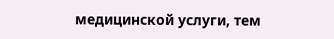медицинской услуги, тем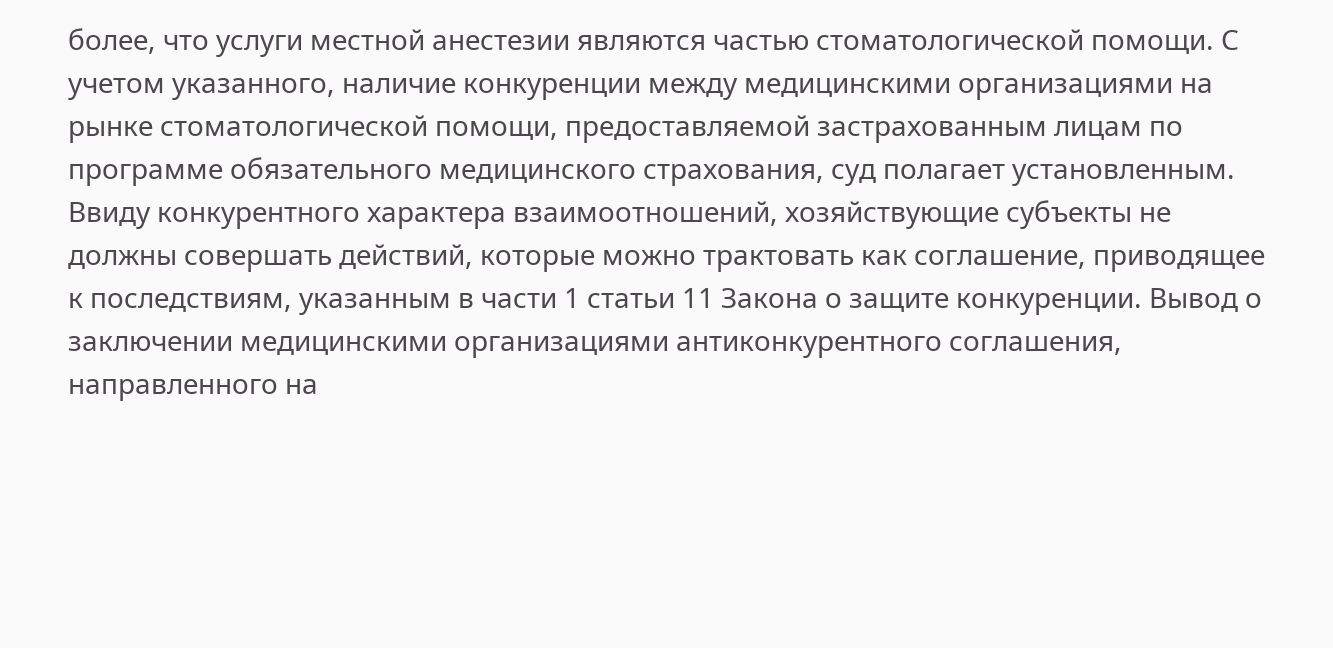более, что услуги местной анестезии являются частью стоматологической помощи. С учетом указанного, наличие конкуренции между медицинскими организациями на рынке стоматологической помощи, предоставляемой застрахованным лицам по программе обязательного медицинского страхования, суд полагает установленным. Ввиду конкурентного характера взаимоотношений, хозяйствующие субъекты не должны совершать действий, которые можно трактовать как соглашение, приводящее к последствиям, указанным в части 1 статьи 11 Закона о защите конкуренции. Вывод о заключении медицинскими организациями антиконкурентного соглашения, направленного на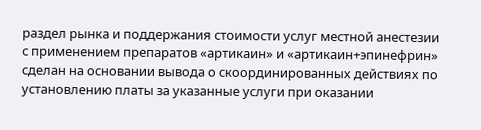раздел рынка и поддержания стоимости услуг местной анестезии с применением препаратов «артикаин» и «артикаин+эпинефрин» сделан на основании вывода о скоординированных действиях по установлению платы за указанные услуги при оказании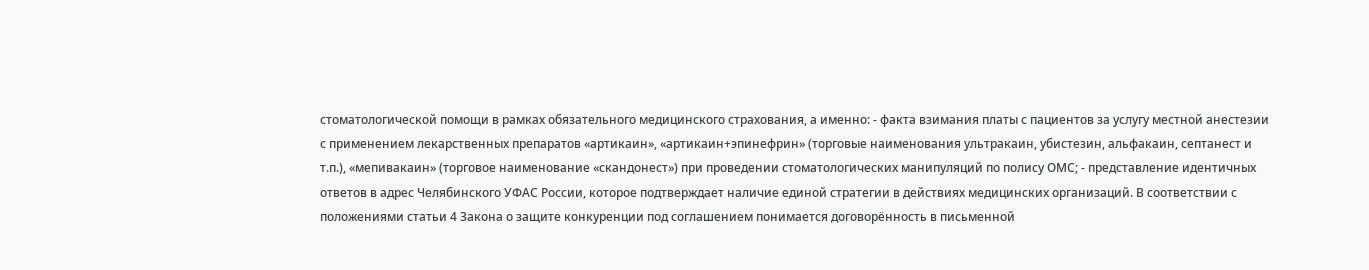стоматологической помощи в рамках обязательного медицинского страхования, а именно: - факта взимания платы с пациентов за услугу местной анестезии с применением лекарственных препаратов «артикаин», «артикаин+эпинефрин» (торговые наименования ультракаин, убистезин, альфакаин, септанест и т.п.), «мепивакаин» (торговое наименование «скандонест») при проведении стоматологических манипуляций по полису ОМС; - представление идентичных ответов в адрес Челябинского УФАС России, которое подтверждает наличие единой стратегии в действиях медицинских организаций. В соответствии с положениями статьи 4 Закона о защите конкуренции под соглашением понимается договорённость в письменной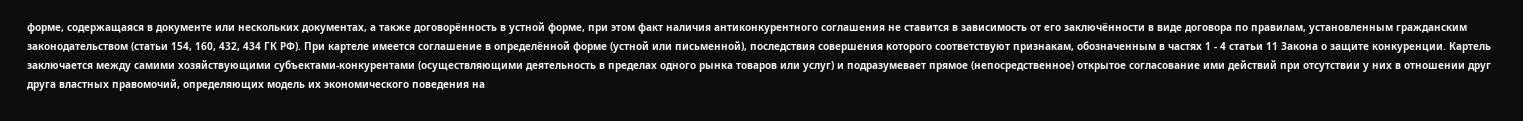форме, содержащаяся в документе или нескольких документах, а также договорённость в устной форме, при этом факт наличия антиконкурентного соглашения не ставится в зависимость от его заключённости в виде договора по правилам, установленным гражданским законодательством (статьи 154, 160, 432, 434 ГК РФ). При картеле имеется соглашение в определённой форме (устной или письменной), последствия совершения которого соответствуют признакам, обозначенным в частях 1 - 4 статьи 11 Закона о защите конкуренции. Картель заключается между самими хозяйствующими субъектами-конкурентами (осуществляющими деятельность в пределах одного рынка товаров или услуг) и подразумевает прямое (непосредственное) открытое согласование ими действий при отсутствии у них в отношении друг друга властных правомочий, определяющих модель их экономического поведения на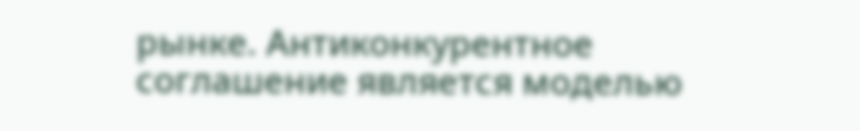рынке. Антиконкурентное соглашение является моделью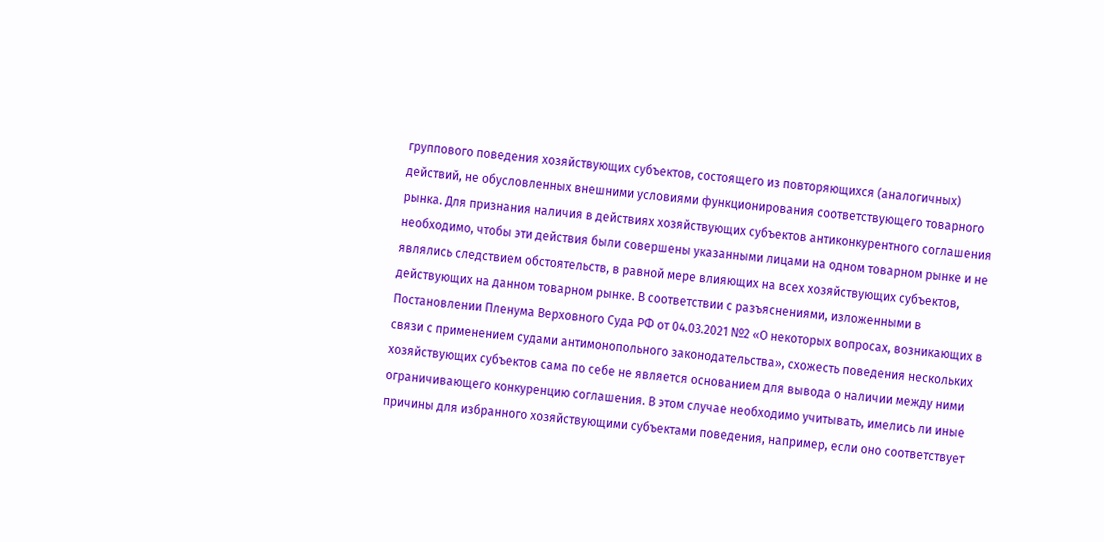группового поведения хозяйствующих субъектов, состоящего из повторяющихся (аналогичных) действий, не обусловленных внешними условиями функционирования соответствующего товарного рынка. Для признания наличия в действиях хозяйствующих субъектов антиконкурентного соглашения необходимо, чтобы эти действия были совершены указанными лицами на одном товарном рынке и не являлись следствием обстоятельств, в равной мере влияющих на всех хозяйствующих субъектов, действующих на данном товарном рынке. В соответствии с разъяснениями, изложенными в Постановлении Пленума Верховного Суда РФ от 04.03.2021 №2 «О некоторых вопросах, возникающих в связи с применением судами антимонопольного законодательства», схожесть поведения нескольких хозяйствующих субъектов сама по себе не является основанием для вывода о наличии между ними ограничивающего конкуренцию соглашения. В этом случае необходимо учитывать, имелись ли иные причины для избранного хозяйствующими субъектами поведения, например, если оно соответствует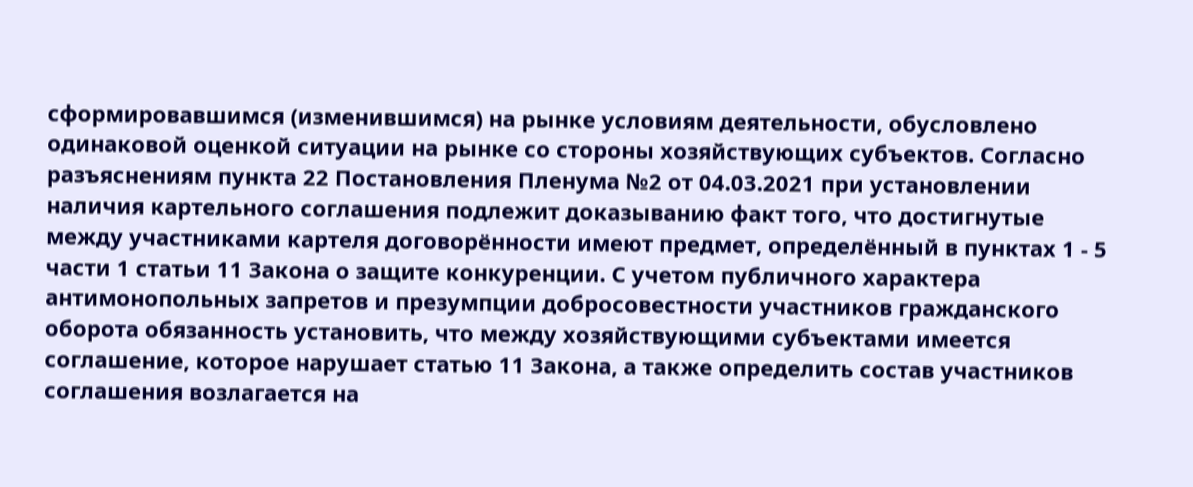сформировавшимся (изменившимся) на рынке условиям деятельности, обусловлено одинаковой оценкой ситуации на рынке со стороны хозяйствующих субъектов. Согласно разъяснениям пункта 22 Постановления Пленума №2 от 04.03.2021 при установлении наличия картельного соглашения подлежит доказыванию факт того, что достигнутые между участниками картеля договорённости имеют предмет, определённый в пунктах 1 - 5 части 1 статьи 11 Закона о защите конкуренции. С учетом публичного характера антимонопольных запретов и презумпции добросовестности участников гражданского оборота обязанность установить, что между хозяйствующими субъектами имеется соглашение, которое нарушает статью 11 Закона, а также определить состав участников соглашения возлагается на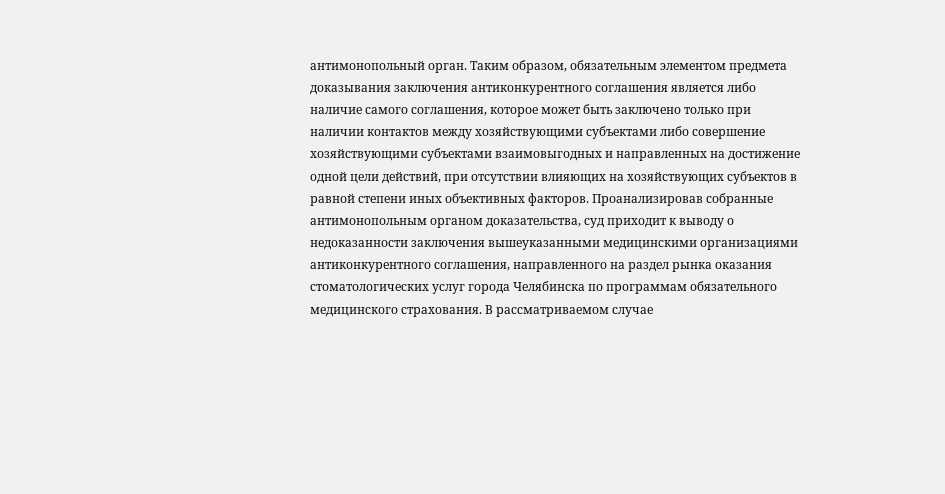антимонопольный орган. Таким образом, обязательным элементом предмета доказывания заключения антиконкурентного соглашения является либо наличие самого соглашения, которое может быть заключено только при наличии контактов между хозяйствующими субъектами либо совершение хозяйствующими субъектами взаимовыгодных и направленных на достижение одной цели действий, при отсутствии влияющих на хозяйствующих субъектов в равной степени иных объективных факторов. Проанализировав собранные антимонопольным органом доказательства, суд приходит к выводу о недоказанности заключения вышеуказанными медицинскими организациями антиконкурентного соглашения, направленного на раздел рынка оказания стоматологических услуг города Челябинска по программам обязательного медицинского страхования. В рассматриваемом случае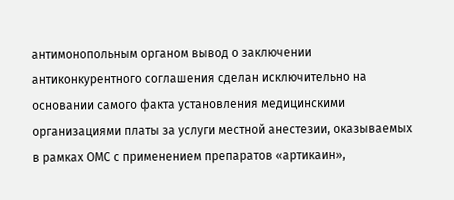антимонопольным органом вывод о заключении антиконкурентного соглашения сделан исключительно на основании самого факта установления медицинскими организациями платы за услуги местной анестезии, оказываемых в рамках ОМС с применением препаратов «артикаин»,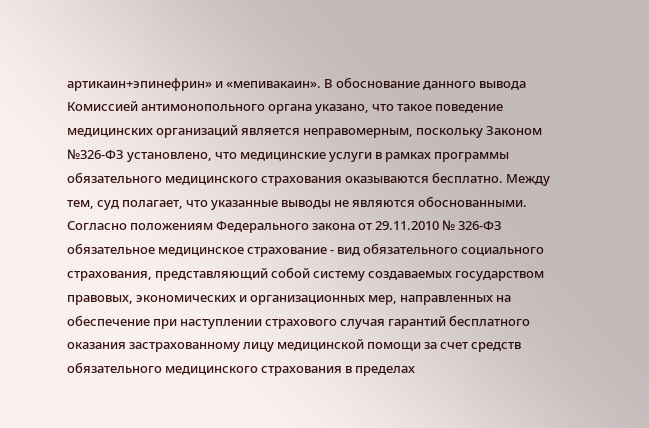артикаин+эпинефрин» и «мепивакаин». В обоснование данного вывода Комиссией антимонопольного органа указано, что такое поведение медицинских организаций является неправомерным, поскольку Законом №326-ФЗ установлено, что медицинские услуги в рамках программы обязательного медицинского страхования оказываются бесплатно. Между тем, суд полагает, что указанные выводы не являются обоснованными. Согласно положениям Федерального закона от 29.11.2010 № 326-ФЗ обязательное медицинское страхование - вид обязательного социального страхования, представляющий собой систему создаваемых государством правовых, экономических и организационных мер, направленных на обеспечение при наступлении страхового случая гарантий бесплатного оказания застрахованному лицу медицинской помощи за счет средств обязательного медицинского страхования в пределах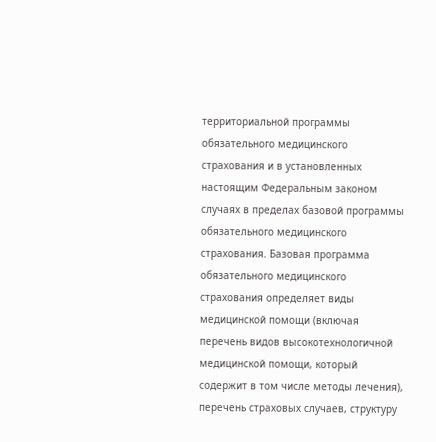территориальной программы обязательного медицинского страхования и в установленных настоящим Федеральным законом случаях в пределах базовой программы обязательного медицинского страхования. Базовая программа обязательного медицинского страхования определяет виды медицинской помощи (включая перечень видов высокотехнологичной медицинской помощи, который содержит в том числе методы лечения), перечень страховых случаев, структуру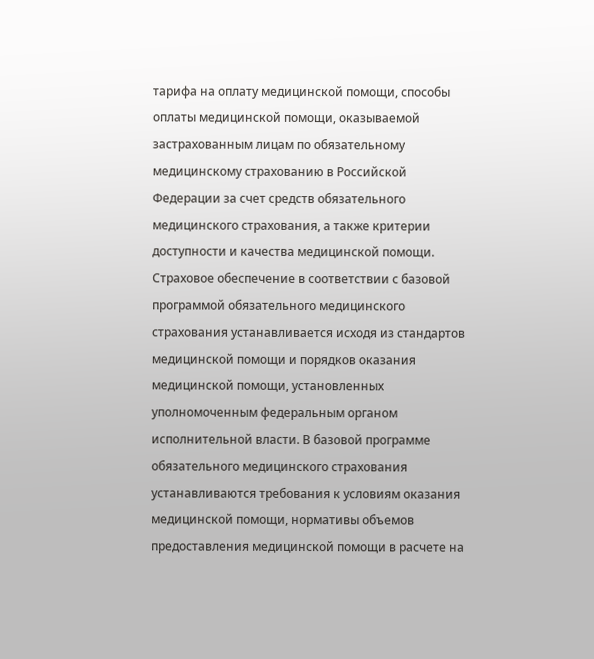тарифа на оплату медицинской помощи, способы оплаты медицинской помощи, оказываемой застрахованным лицам по обязательному медицинскому страхованию в Российской Федерации за счет средств обязательного медицинского страхования, а также критерии доступности и качества медицинской помощи. Страховое обеспечение в соответствии с базовой программой обязательного медицинского страхования устанавливается исходя из стандартов медицинской помощи и порядков оказания медицинской помощи, установленных уполномоченным федеральным органом исполнительной власти. В базовой программе обязательного медицинского страхования устанавливаются требования к условиям оказания медицинской помощи, нормативы объемов предоставления медицинской помощи в расчете на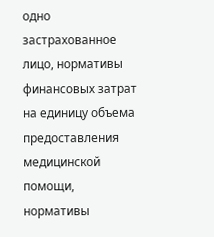одно застрахованное лицо, нормативы финансовых затрат на единицу объема предоставления медицинской помощи, нормативы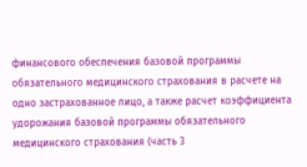финансового обеспечения базовой программы обязательного медицинского страхования в расчете на одно застрахованное лицо, а также расчет коэффициента удорожания базовой программы обязательного медицинского страхования (часть 3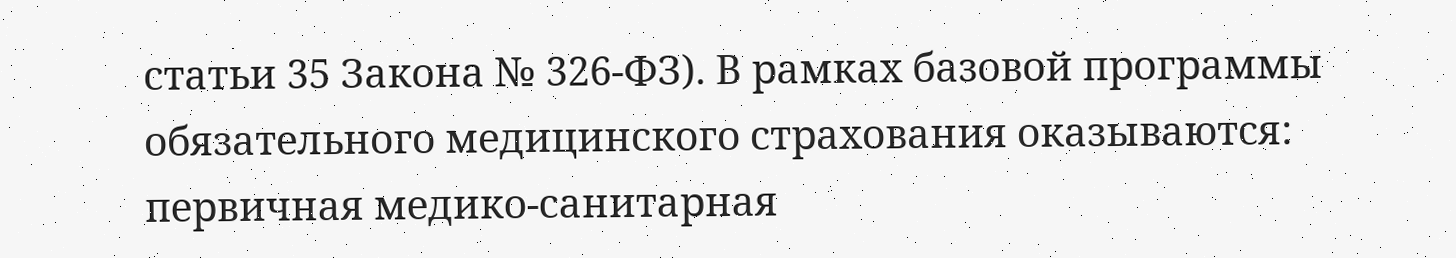статьи 35 Закона № 326-ФЗ). В рамках базовой программы обязательного медицинского страхования оказываются: первичная медико-санитарная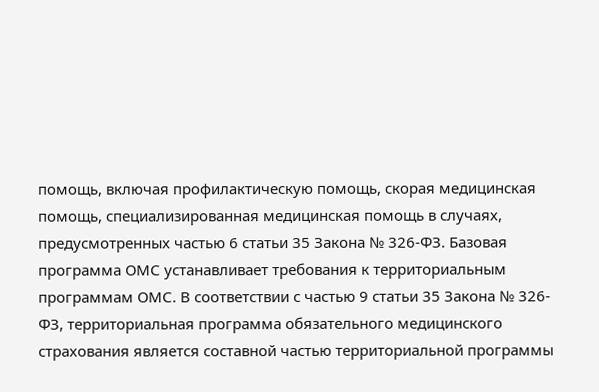помощь, включая профилактическую помощь, скорая медицинская помощь, специализированная медицинская помощь в случаях, предусмотренных частью 6 статьи 35 Закона № 326-ФЗ. Базовая программа ОМС устанавливает требования к территориальным программам ОМС. В соответствии с частью 9 статьи 35 Закона № 326-ФЗ, территориальная программа обязательного медицинского страхования является составной частью территориальной программы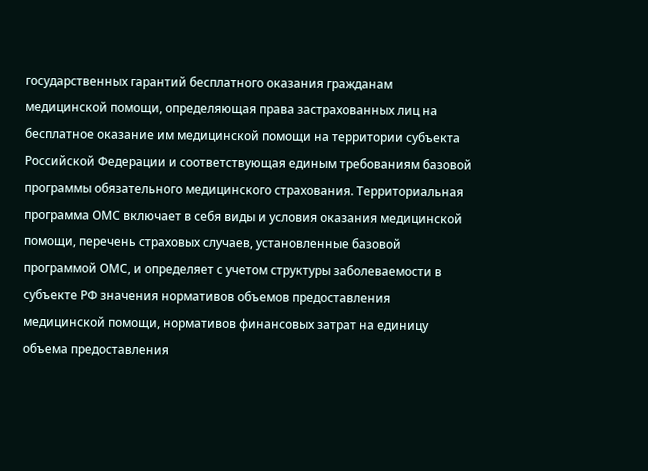государственных гарантий бесплатного оказания гражданам медицинской помощи, определяющая права застрахованных лиц на бесплатное оказание им медицинской помощи на территории субъекта Российской Федерации и соответствующая единым требованиям базовой программы обязательного медицинского страхования. Территориальная программа ОМС включает в себя виды и условия оказания медицинской помощи, перечень страховых случаев, установленные базовой программой ОМС, и определяет с учетом структуры заболеваемости в субъекте РФ значения нормативов объемов предоставления медицинской помощи, нормативов финансовых затрат на единицу объема предоставления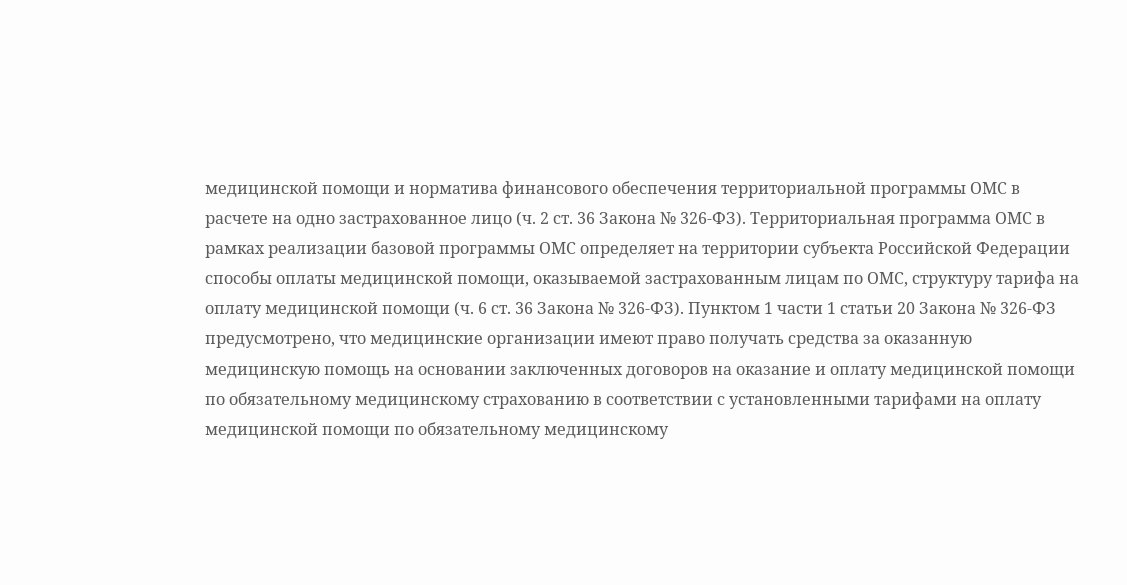медицинской помощи и норматива финансового обеспечения территориальной программы ОМС в расчете на одно застрахованное лицо (ч. 2 ст. 36 Закона № 326-ФЗ). Территориальная программа ОМС в рамках реализации базовой программы ОМС определяет на территории субъекта Российской Федерации способы оплаты медицинской помощи, оказываемой застрахованным лицам по ОМС, структуру тарифа на оплату медицинской помощи (ч. 6 ст. 36 Закона № 326-ФЗ). Пунктом 1 части 1 статьи 20 Закона № 326-ФЗ предусмотрено, что медицинские организации имеют право получать средства за оказанную медицинскую помощь на основании заключенных договоров на оказание и оплату медицинской помощи по обязательному медицинскому страхованию в соответствии с установленными тарифами на оплату медицинской помощи по обязательному медицинскому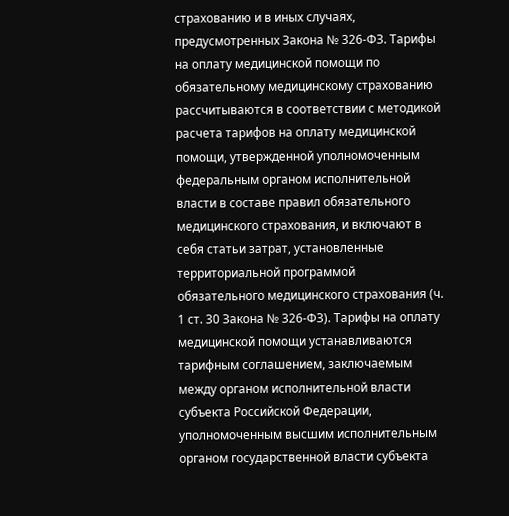страхованию и в иных случаях, предусмотренных Закона № 326-ФЗ. Тарифы на оплату медицинской помощи по обязательному медицинскому страхованию рассчитываются в соответствии с методикой расчета тарифов на оплату медицинской помощи, утвержденной уполномоченным федеральным органом исполнительной власти в составе правил обязательного медицинского страхования, и включают в себя статьи затрат, установленные территориальной программой обязательного медицинского страхования (ч. 1 ст. 30 Закона № 326-ФЗ). Тарифы на оплату медицинской помощи устанавливаются тарифным соглашением, заключаемым между органом исполнительной власти субъекта Российской Федерации, уполномоченным высшим исполнительным органом государственной власти субъекта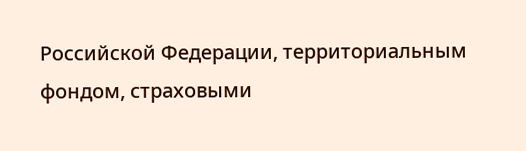Российской Федерации, территориальным фондом, страховыми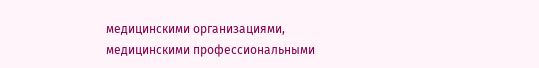медицинскими организациями, медицинскими профессиональными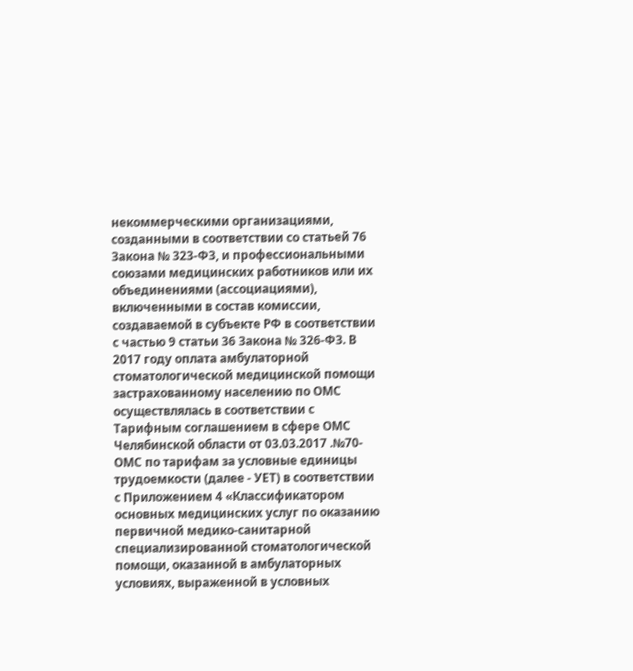некоммерческими организациями, созданными в соответствии со статьей 76 Закона № 323-ФЗ, и профессиональными союзами медицинских работников или их объединениями (ассоциациями), включенными в состав комиссии, создаваемой в субъекте РФ в соответствии с частью 9 статьи 36 Закона № 326-ФЗ. В 2017 году оплата амбулаторной стоматологической медицинской помощи застрахованному населению по ОМС осуществлялась в соответствии с Тарифным соглашением в сфере ОМС Челябинской области от 03.03.2017 .№70-ОМС по тарифам за условные единицы трудоемкости (далее - УЕТ) в соответствии с Приложением 4 «Классификатором основных медицинских услуг по оказанию первичной медико-санитарной специализированной стоматологической помощи, оказанной в амбулаторных условиях, выраженной в условных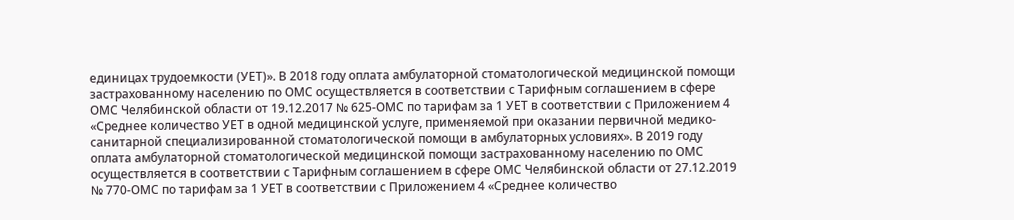единицах трудоемкости (УЕТ)». В 2018 году оплата амбулаторной стоматологической медицинской помощи застрахованному населению по ОМС осуществляется в соответствии с Тарифным соглашением в сфере ОМС Челябинской области от 19.12.2017 № 625-ОМС по тарифам за 1 УЕТ в соответствии с Приложением 4 «Среднее количество УЕТ в одной медицинской услуге, применяемой при оказании первичной медико-санитарной специализированной стоматологической помощи в амбулаторных условиях». В 2019 году оплата амбулаторной стоматологической медицинской помощи застрахованному населению по ОМС осуществляется в соответствии с Тарифным соглашением в сфере ОМС Челябинской области от 27.12.2019 № 770-ОМС по тарифам за 1 УЕТ в соответствии с Приложением 4 «Среднее количество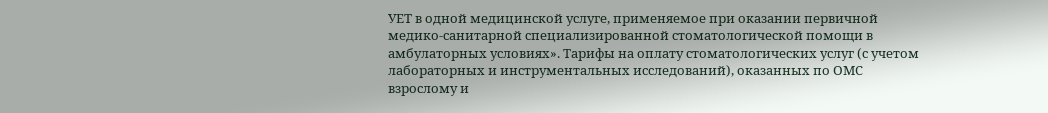УЕТ в одной медицинской услуге, применяемое при оказании первичной медико-санитарной специализированной стоматологической помощи в амбулаторных условиях». Тарифы на оплату стоматологических услуг (с учетом лабораторных и инструментальных исследований), оказанных по ОМС взрослому и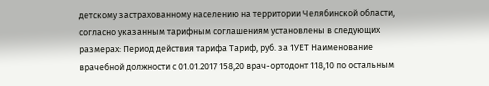детскому застрахованному населению на территории Челябинской области, согласно указанным тарифным соглашениям установлены в следующих размерах: Период действия тарифа Тариф, руб. за 1УЕТ Наименование врачебной должности с 01.01.2017 158,20 врач-ортодонт 118,10 по остальным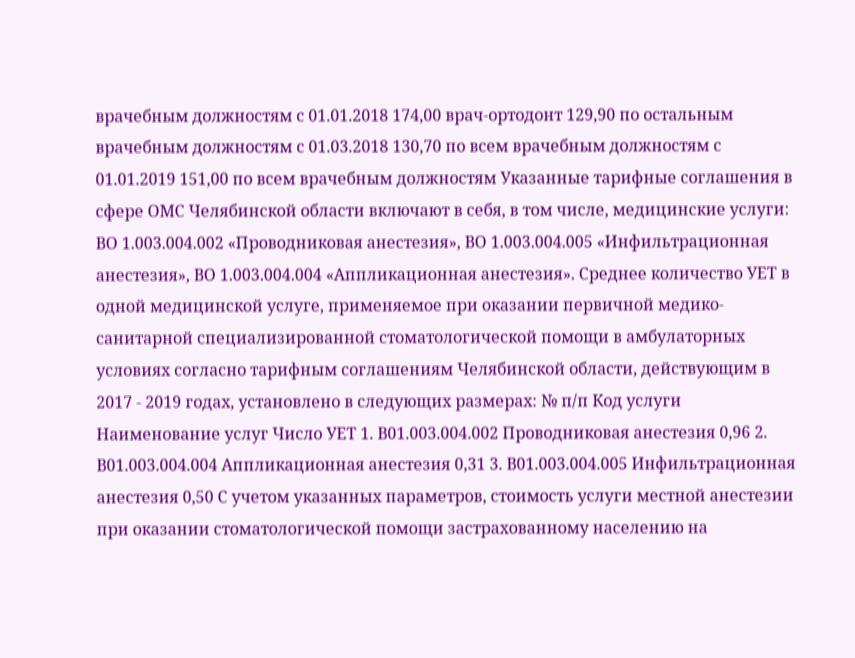врачебным должностям с 01.01.2018 174,00 врач-ортодонт 129,90 по остальным врачебным должностям с 01.03.2018 130,70 по всем врачебным должностям с 01.01.2019 151,00 по всем врачебным должностям Указанные тарифные соглашения в сфере ОМС Челябинской области включают в себя, в том числе, медицинские услуги: ВО 1.003.004.002 «Проводниковая анестезия», ВО 1.003.004.005 «Инфильтрационная анестезия», ВО 1.003.004.004 «Аппликационная анестезия». Среднее количество УЕТ в одной медицинской услуге, применяемое при оказании первичной медико-санитарной специализированной стоматологической помощи в амбулаторных условиях согласно тарифным соглашениям Челябинской области, действующим в 2017 - 2019 годах, установлено в следующих размерах: № п/п Код услуги Наименование услуг Число УЕТ 1. В01.003.004.002 Проводниковая анестезия 0,96 2. В01.003.004.004 Аппликационная анестезия 0,31 3. В01.003.004.005 Инфильтрационная анестезия 0,50 С учетом указанных параметров, стоимость услуги местной анестезии при оказании стоматологической помощи застрахованному населению на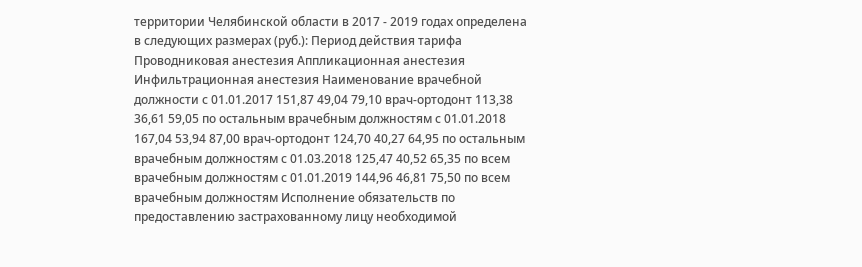территории Челябинской области в 2017 - 2019 годах определена в следующих размерах (руб.): Период действия тарифа Проводниковая анестезия Аппликационная анестезия Инфильтрационная анестезия Наименование врачебной должности с 01.01.2017 151,87 49,04 79,10 врач-ортодонт 113,38 36,61 59,05 по остальным врачебным должностям с 01.01.2018 167,04 53,94 87,00 врач-ортодонт 124,70 40,27 64,95 по остальным врачебным должностям с 01.03.2018 125,47 40,52 65,35 по всем врачебным должностям с 01.01.2019 144,96 46,81 75,50 по всем врачебным должностям Исполнение обязательств по предоставлению застрахованному лицу необходимой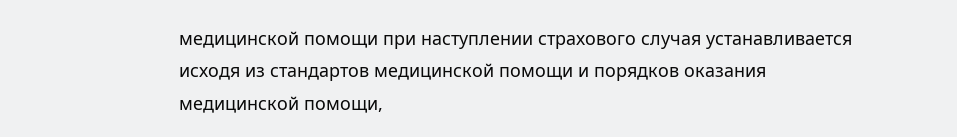медицинской помощи при наступлении страхового случая устанавливается исходя из стандартов медицинской помощи и порядков оказания медицинской помощи,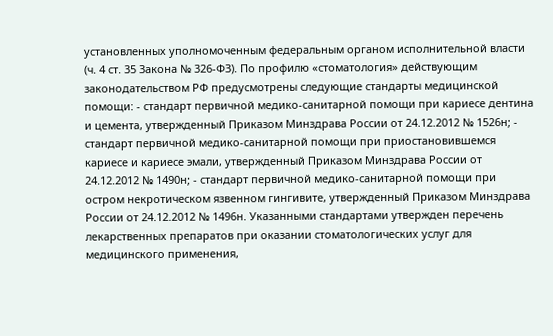установленных уполномоченным федеральным органом исполнительной власти (ч. 4 ст. 35 Закона № 326-ФЗ). По профилю «стоматология» действующим законодательством РФ предусмотрены следующие стандарты медицинской помощи: - стандарт первичной медико-санитарной помощи при кариесе дентина и цемента, утвержденный Приказом Минздрава России от 24.12.2012 № 1526н; - стандарт первичной медико-санитарной помощи при приостановившемся кариесе и кариесе эмали, утвержденный Приказом Минздрава России от 24.12.2012 № 1490н; - стандарт первичной медико-санитарной помощи при остром некротическом язвенном гингивите, утвержденный Приказом Минздрава России от 24.12.2012 № 1496н. Указанными стандартами утвержден перечень лекарственных препаратов при оказании стоматологических услуг для медицинского применения,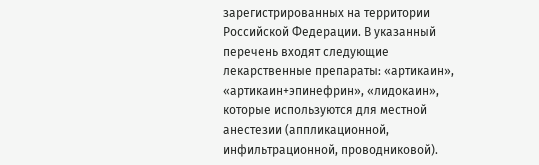зарегистрированных на территории Российской Федерации. В указанный перечень входят следующие лекарственные препараты: «артикаин», «артикаин+эпинефрин», «лидокаин», которые используются для местной анестезии (аппликационной, инфильтрационной, проводниковой).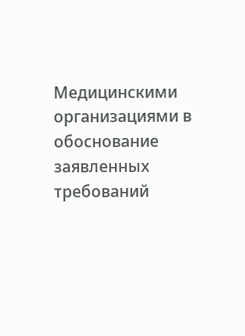Медицинскими организациями в обоснование заявленных требований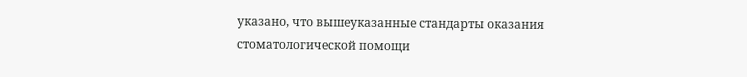указано, что вышеуказанные стандарты оказания стоматологической помощи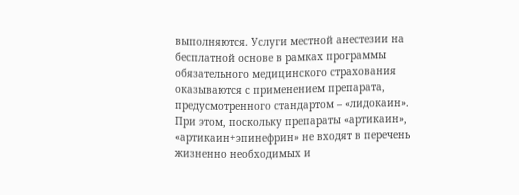выполняются. Услуги местной анестезии на бесплатной основе в рамках программы обязательного медицинского страхования оказываются с применением препарата, предусмотренного стандартом – «лидокаин». При этом, поскольку препараты «артикаин», «артикаин+эпинефрин» не входят в перечень жизненно необходимых и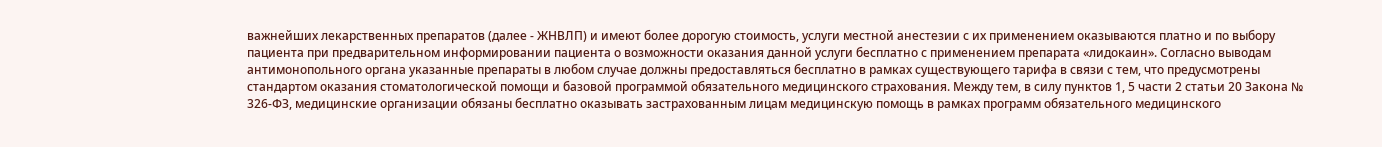важнейших лекарственных препаратов (далее - ЖНВЛП) и имеют более дорогую стоимость, услуги местной анестезии с их применением оказываются платно и по выбору пациента при предварительном информировании пациента о возможности оказания данной услуги бесплатно с применением препарата «лидокаин». Согласно выводам антимонопольного органа указанные препараты в любом случае должны предоставляться бесплатно в рамках существующего тарифа в связи с тем, что предусмотрены стандартом оказания стоматологической помощи и базовой программой обязательного медицинского страхования. Между тем, в силу пунктов 1, 5 части 2 статьи 20 Закона № 326-ФЗ, медицинские организации обязаны бесплатно оказывать застрахованным лицам медицинскую помощь в рамках программ обязательного медицинского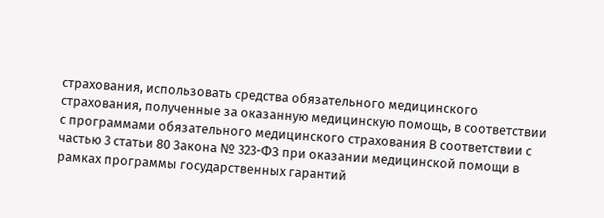страхования, использовать средства обязательного медицинского страхования, полученные за оказанную медицинскую помощь, в соответствии с программами обязательного медицинского страхования В соответствии с частью 3 статьи 80 Закона № 323-ФЗ при оказании медицинской помощи в рамках программы государственных гарантий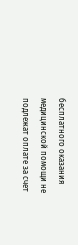бесплатного оказания медицинской помощи не подлежат оплате за счет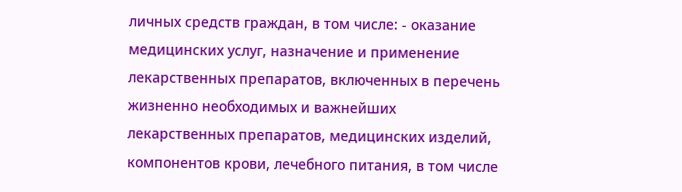личных средств граждан, в том числе: - оказание медицинских услуг, назначение и применение лекарственных препаратов, включенных в перечень жизненно необходимых и важнейших лекарственных препаратов, медицинских изделий, компонентов крови, лечебного питания, в том числе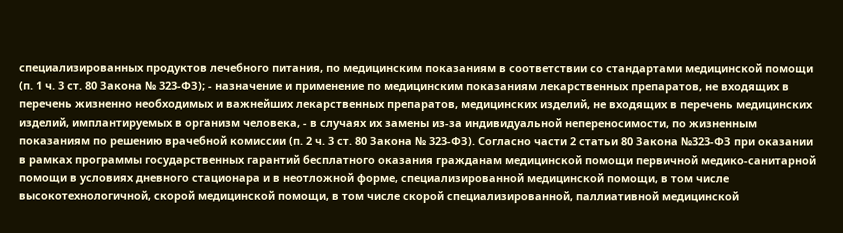специализированных продуктов лечебного питания, по медицинским показаниям в соответствии со стандартами медицинской помощи (п. 1 ч. 3 ст. 80 Закона № 323-ФЗ); - назначение и применение по медицинским показаниям лекарственных препаратов, не входящих в перечень жизненно необходимых и важнейших лекарственных препаратов, медицинских изделий, не входящих в перечень медицинских изделий, имплантируемых в организм человека, - в случаях их замены из-за индивидуальной непереносимости, по жизненным показаниям по решению врачебной комиссии (п. 2 ч. 3 ст. 80 Закона № 323-ФЗ). Согласно части 2 статьи 80 Закона №323-ФЗ при оказании в рамках программы государственных гарантий бесплатного оказания гражданам медицинской помощи первичной медико-санитарной помощи в условиях дневного стационара и в неотложной форме, специализированной медицинской помощи, в том числе высокотехнологичной, скорой медицинской помощи, в том числе скорой специализированной, паллиативной медицинской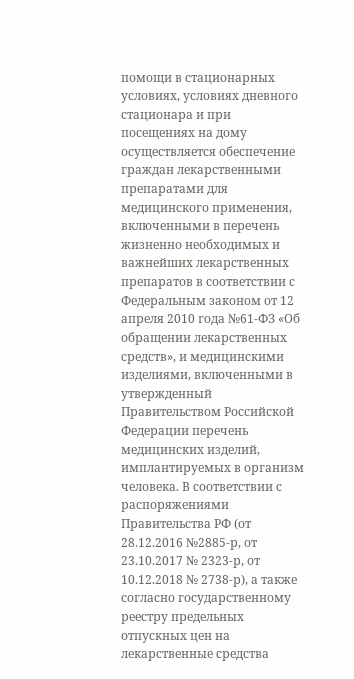помощи в стационарных условиях, условиях дневного стационара и при посещениях на дому осуществляется обеспечение граждан лекарственными препаратами для медицинского применения, включенными в перечень жизненно необходимых и важнейших лекарственных препаратов в соответствии с Федеральным законом от 12 апреля 2010 года №61-ФЗ «Об обращении лекарственных средств», и медицинскими изделиями, включенными в утвержденный Правительством Российской Федерации перечень медицинских изделий, имплантируемых в организм человека. В соответствии с распоряжениями Правительства РФ (от 28.12.2016 №2885-р, от 23.10.2017 № 2323-р, от 10.12.2018 № 2738-р), а также согласно государственному реестру предельных отпускных цен на лекарственные средства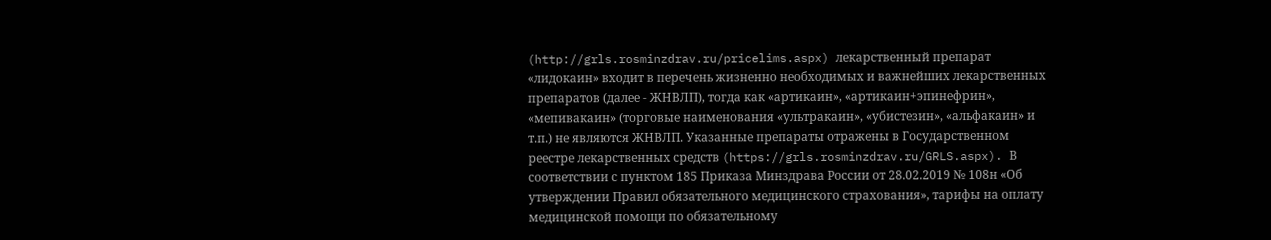(http://grls.rosminzdrav.ru/pricelims.aspx) лекарственный препарат «лидокаин» входит в перечень жизненно необходимых и важнейших лекарственных препаратов (далее - ЖНВЛП), тогда как «артикаин», «артикаин+эпинефрин», «мепивакаин» (торговые наименования «ультракаин», «убистезин», «альфакаин» и т.п.) не являются ЖНВЛП. Указанные препараты отражены в Государственном реестре лекарственных средств (https://grls.rosminzdrav.ru/GRLS.aspx). В соответствии с пунктом 185 Приказа Минздрава России от 28.02.2019 № 108н «Об утверждении Правил обязательного медицинского страхования», тарифы на оплату медицинской помощи по обязательному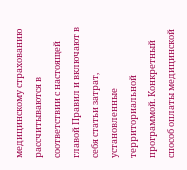медицинскому страхованию рассчитываются в соответствии с настоящей главой Правил и включают в себя статьи затрат, установленные территориальной программой. Конкретный способ оплаты медицинской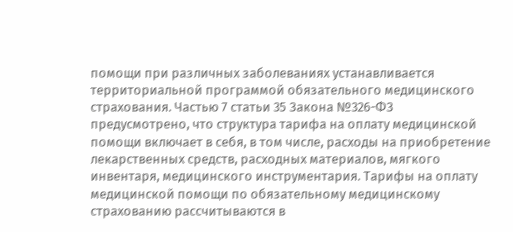помощи при различных заболеваниях устанавливается территориальной программой обязательного медицинского страхования. Частью 7 статьи 35 Закона №326-ФЗ предусмотрено, что структура тарифа на оплату медицинской помощи включает в себя, в том числе, расходы на приобретение лекарственных средств, расходных материалов, мягкого инвентаря, медицинского инструментария. Тарифы на оплату медицинской помощи по обязательному медицинскому страхованию рассчитываются в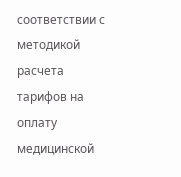соответствии с методикой расчета тарифов на оплату медицинской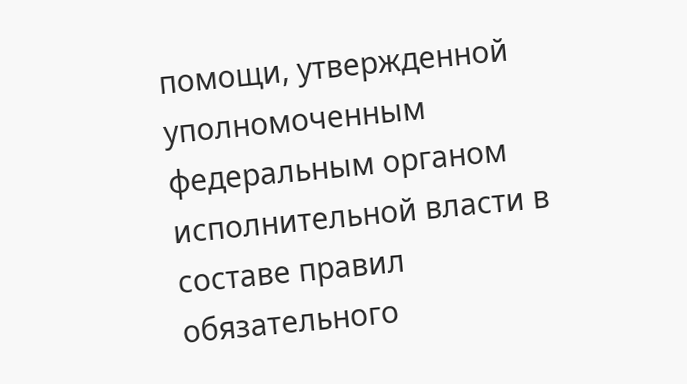помощи, утвержденной уполномоченным федеральным органом исполнительной власти в составе правил обязательного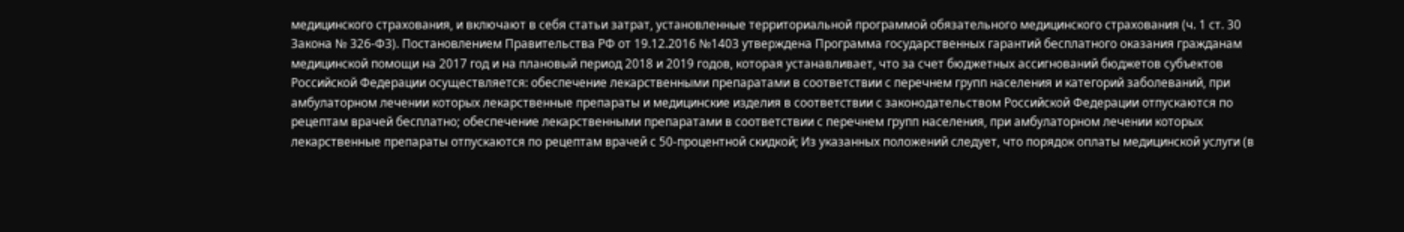медицинского страхования, и включают в себя статьи затрат, установленные территориальной программой обязательного медицинского страхования (ч. 1 ст. 30 Закона № 326-ФЗ). Постановлением Правительства РФ от 19.12.2016 №1403 утверждена Программа государственных гарантий бесплатного оказания гражданам медицинской помощи на 2017 год и на плановый период 2018 и 2019 годов, которая устанавливает, что за счет бюджетных ассигнований бюджетов субъектов Российской Федерации осуществляется: обеспечение лекарственными препаратами в соответствии с перечнем групп населения и категорий заболеваний, при амбулаторном лечении которых лекарственные препараты и медицинские изделия в соответствии с законодательством Российской Федерации отпускаются по рецептам врачей бесплатно; обеспечение лекарственными препаратами в соответствии с перечнем групп населения, при амбулаторном лечении которых лекарственные препараты отпускаются по рецептам врачей с 50-процентной скидкой; Из указанных положений следует, что порядок оплаты медицинской услуги (в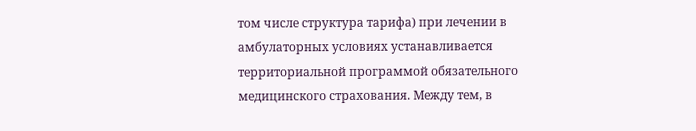том числе структура тарифа) при лечении в амбулаторных условиях устанавливается территориальной программой обязательного медицинского страхования. Между тем, в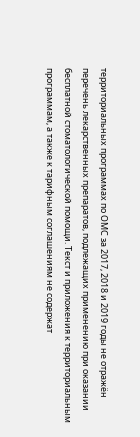территориальных программах по ОМС за 2017, 2018 и 2019 годы не отражён перечень лекарственных препаратов, подлежащих применению при оказании бесплатной стоматологической помощи. Текст и приложения к территориальным программам, а также к тарифным соглашениям не содержат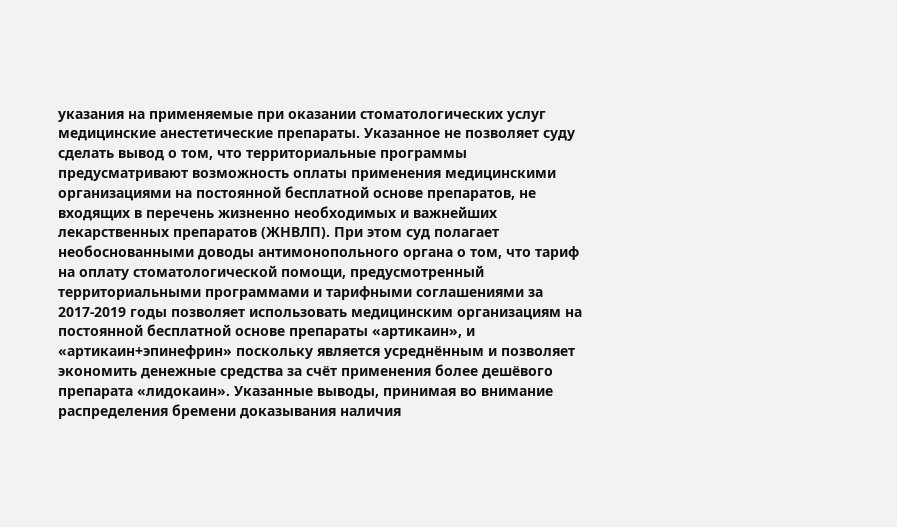указания на применяемые при оказании стоматологических услуг медицинские анестетические препараты. Указанное не позволяет суду сделать вывод о том, что территориальные программы предусматривают возможность оплаты применения медицинскими организациями на постоянной бесплатной основе препаратов, не входящих в перечень жизненно необходимых и важнейших лекарственных препаратов (ЖНВЛП). При этом суд полагает необоснованными доводы антимонопольного органа о том, что тариф на оплату стоматологической помощи, предусмотренный территориальными программами и тарифными соглашениями за 2017-2019 годы позволяет использовать медицинским организациям на постоянной бесплатной основе препараты «артикаин», и «артикаин+эпинефрин» поскольку является усреднённым и позволяет экономить денежные средства за счёт применения более дешёвого препарата «лидокаин». Указанные выводы, принимая во внимание распределения бремени доказывания наличия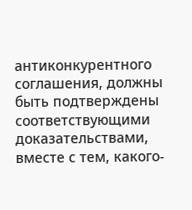антиконкурентного соглашения, должны быть подтверждены соответствующими доказательствами, вместе с тем, какого-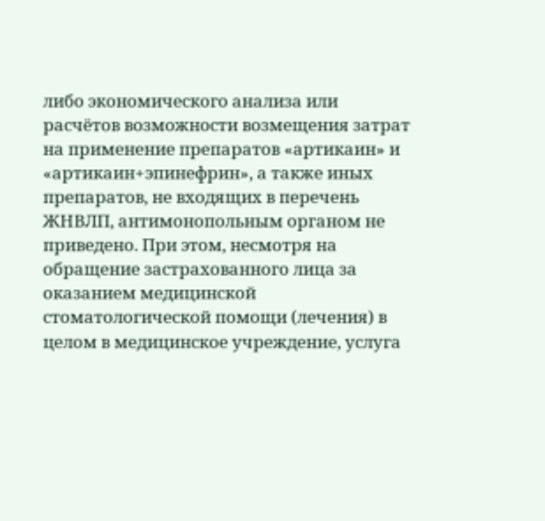либо экономического анализа или расчётов возможности возмещения затрат на применение препаратов «артикаин» и «артикаин+эпинефрин», а также иных препаратов, не входящих в перечень ЖНВЛП, антимонопольным органом не приведено. При этом, несмотря на обращение застрахованного лица за оказанием медицинской стоматологической помощи (лечения) в целом в медицинское учреждение, услуга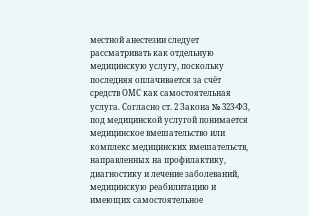местной анестезии следует рассматривать как отдельную медицинскую услугу, поскольку последняя оплачивается за счёт средств ОМС как самостоятельная услуга. Согласно ст. 2 Закона № 323-ФЗ, под медицинской услугой понимается медицинское вмешательство или комплекс медицинских вмешательств, направленных на профилактику, диагностику и лечение заболеваний, медицинскую реабилитацию и имеющих самостоятельное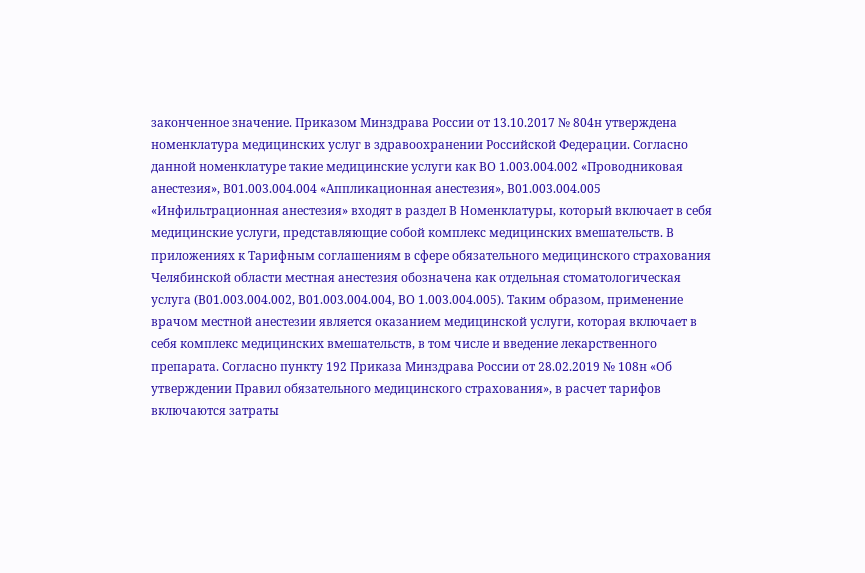законченное значение. Приказом Минздрава России от 13.10.2017 № 804н утверждена номенклатура медицинских услуг в здравоохранении Российской Федерации. Согласно данной номенклатуре такие медицинские услуги как ВО 1.003.004.002 «Проводниковая анестезия», В01.003.004.004 «Аппликационная анестезия», В01.003.004.005 «Инфильтрационная анестезия» входят в раздел В Номенклатуры, который включает в себя медицинские услуги, представляющие собой комплекс медицинских вмешательств. В приложениях к Тарифным соглашениям в сфере обязательного медицинского страхования Челябинской области местная анестезия обозначена как отдельная стоматологическая услуга (В01.003.004.002, В01.003.004.004, ВО 1.003.004.005). Таким образом, применение врачом местной анестезии является оказанием медицинской услуги, которая включает в себя комплекс медицинских вмешательств, в том числе и введение лекарственного препарата. Согласно пункту 192 Приказа Минздрава России от 28.02.2019 № 108н «Об утверждении Правил обязательного медицинского страхования», в расчет тарифов включаются затраты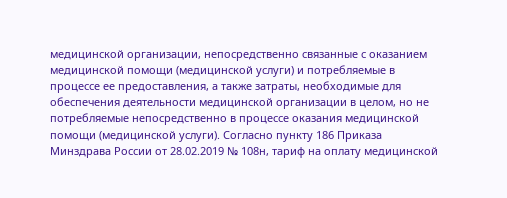медицинской организации, непосредственно связанные с оказанием медицинской помощи (медицинской услуги) и потребляемые в процессе ее предоставления, а также затраты, необходимые для обеспечения деятельности медицинской организации в целом, но не потребляемые непосредственно в процессе оказания медицинской помощи (медицинской услуги). Согласно пункту 186 Приказа Минздрава России от 28.02.2019 № 108н, тариф на оплату медицинской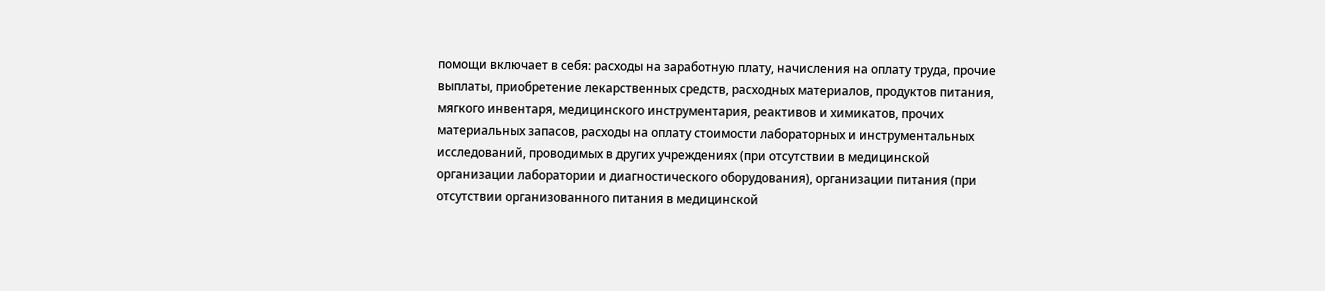помощи включает в себя: расходы на заработную плату, начисления на оплату труда, прочие выплаты, приобретение лекарственных средств, расходных материалов, продуктов питания, мягкого инвентаря, медицинского инструментария, реактивов и химикатов, прочих материальных запасов, расходы на оплату стоимости лабораторных и инструментальных исследований, проводимых в других учреждениях (при отсутствии в медицинской организации лаборатории и диагностического оборудования), организации питания (при отсутствии организованного питания в медицинской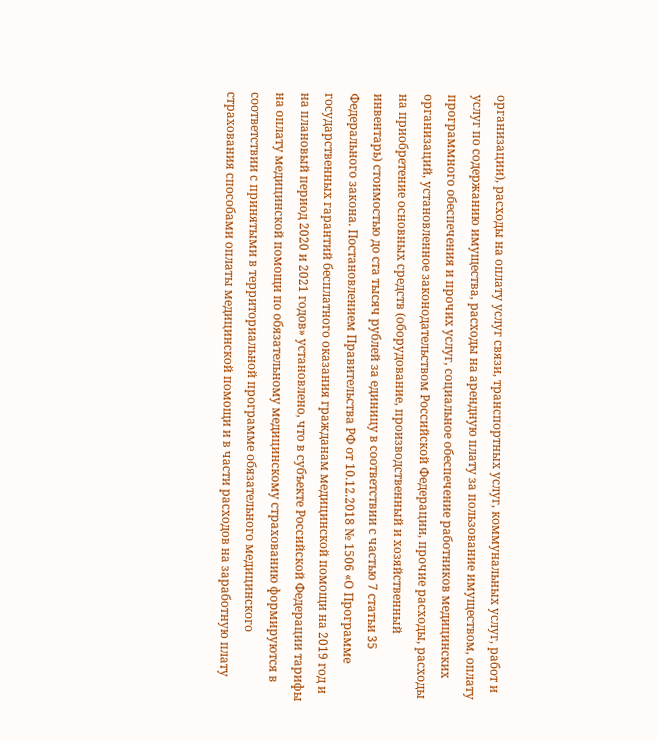организации), расходы на оплату услуг связи, транспортных услуг, коммунальных услуг, работ и услуг по содержанию имущества, расходы на арендную плату за пользование имуществом, оплату программного обеспечения и прочих услуг, социальное обеспечение работников медицинских организаций, установленное законодательством Российской Федерации, прочие расходы, расходы на приобретение основных средств (оборудование, производственный и хозяйственный инвентарь) стоимостью до ста тысяч рублей за единицу в соответствии с частью 7 статьи 35 Федерального закона. Постановлением Правительства РФ от 10.12.2018 № 1506 «О Программе государственных гарантий бесплатного оказания гражданам медицинской помощи на 2019 год и на плановый период 2020 и 2021 годов» установлено, что в субъекте Российской Федерации тарифы на оплату медицинской помощи по обязательному медицинскому страхованию формируются в соответствии с принятыми в территориальной программе обязательного медицинского страхования способами оплаты медицинской помощи и в части расходов на заработную плату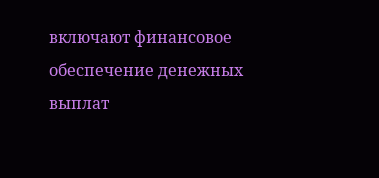включают финансовое обеспечение денежных выплат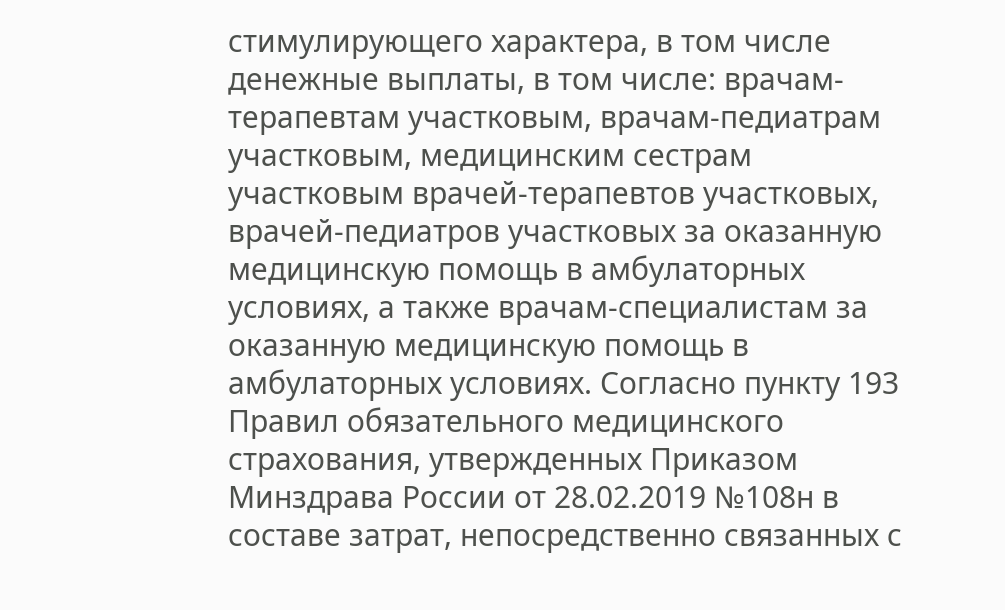стимулирующего характера, в том числе денежные выплаты, в том числе: врачам-терапевтам участковым, врачам-педиатрам участковым, медицинским сестрам участковым врачей-терапевтов участковых, врачей-педиатров участковых за оказанную медицинскую помощь в амбулаторных условиях, а также врачам-специалистам за оказанную медицинскую помощь в амбулаторных условиях. Согласно пункту 193 Правил обязательного медицинского страхования, утвержденных Приказом Минздрава России от 28.02.2019 №108н в составе затрат, непосредственно связанных с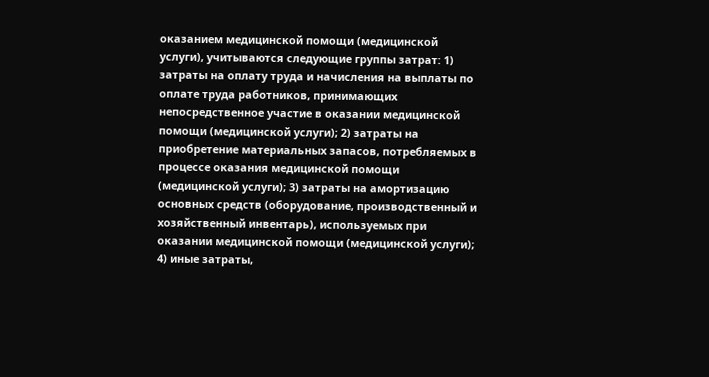оказанием медицинской помощи (медицинской услуги), учитываются следующие группы затрат: 1) затраты на оплату труда и начисления на выплаты по оплате труда работников, принимающих непосредственное участие в оказании медицинской помощи (медицинской услуги); 2) затраты на приобретение материальных запасов, потребляемых в процессе оказания медицинской помощи (медицинской услуги); 3) затраты на амортизацию основных средств (оборудование, производственный и хозяйственный инвентарь), используемых при оказании медицинской помощи (медицинской услуги); 4) иные затраты,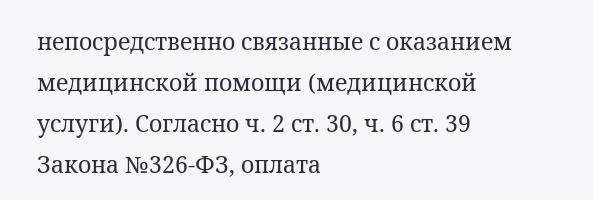непосредственно связанные с оказанием медицинской помощи (медицинской услуги). Согласно ч. 2 ст. 30, ч. 6 ст. 39 Закона №326-ФЗ, оплата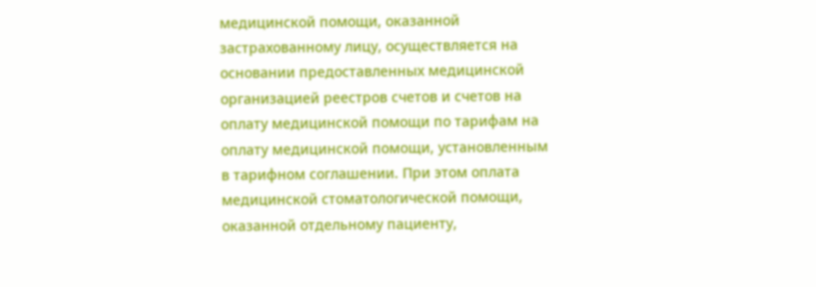медицинской помощи, оказанной застрахованному лицу, осуществляется на основании предоставленных медицинской организацией реестров счетов и счетов на оплату медицинской помощи по тарифам на оплату медицинской помощи, установленным в тарифном соглашении. При этом оплата медицинской стоматологической помощи, оказанной отдельному пациенту,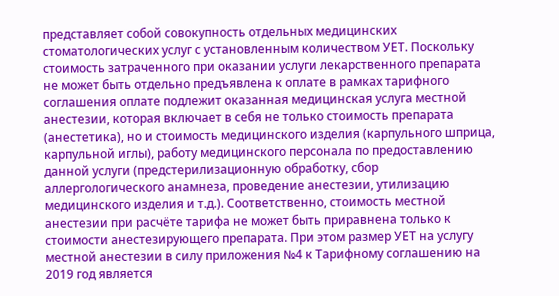представляет собой совокупность отдельных медицинских стоматологических услуг с установленным количеством УЕТ. Поскольку стоимость затраченного при оказании услуги лекарственного препарата не может быть отдельно предъявлена к оплате в рамках тарифного соглашения оплате подлежит оказанная медицинская услуга местной анестезии, которая включает в себя не только стоимость препарата (анестетика), но и стоимость медицинского изделия (карпульного шприца, карпульной иглы), работу медицинского персонала по предоставлению данной услуги (предстерилизационную обработку, сбор аллергологического анамнеза, проведение анестезии, утилизацию медицинского изделия и т.д.). Соответственно, стоимость местной анестезии при расчёте тарифа не может быть приравнена только к стоимости анестезирующего препарата. При этом размер УЕТ на услугу местной анестезии в силу приложения №4 к Тарифному соглашению на 2019 год является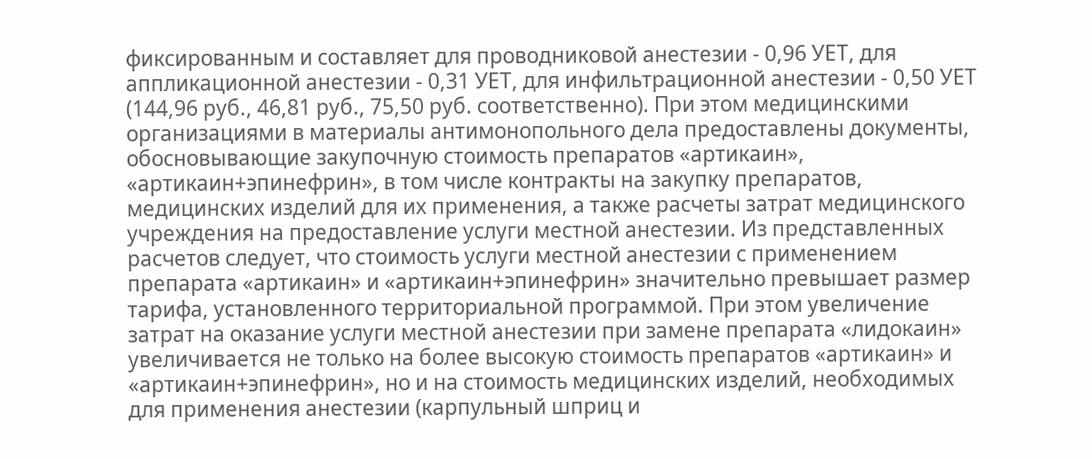фиксированным и составляет для проводниковой анестезии - 0,96 УЕТ, для аппликационной анестезии - 0,31 УЕТ, для инфильтрационной анестезии - 0,50 УЕТ (144,96 руб., 46,81 руб., 75,50 руб. соответственно). При этом медицинскими организациями в материалы антимонопольного дела предоставлены документы, обосновывающие закупочную стоимость препаратов «артикаин», «артикаин+эпинефрин», в том числе контракты на закупку препаратов, медицинских изделий для их применения, а также расчеты затрат медицинского учреждения на предоставление услуги местной анестезии. Из представленных расчетов следует, что стоимость услуги местной анестезии с применением препарата «артикаин» и «артикаин+эпинефрин» значительно превышает размер тарифа, установленного территориальной программой. При этом увеличение затрат на оказание услуги местной анестезии при замене препарата «лидокаин» увеличивается не только на более высокую стоимость препаратов «артикаин» и «артикаин+эпинефрин», но и на стоимость медицинских изделий, необходимых для применения анестезии (карпульный шприц и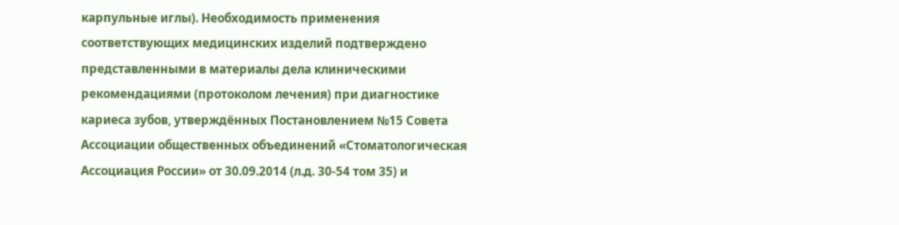карпульные иглы). Необходимость применения соответствующих медицинских изделий подтверждено представленными в материалы дела клиническими рекомендациями (протоколом лечения) при диагностике кариеса зубов, утверждённых Постановлением №15 Совета Ассоциации общественных объединений «Стоматологическая Ассоциация России» от 30.09.2014 (л.д. 30-54 том 35) и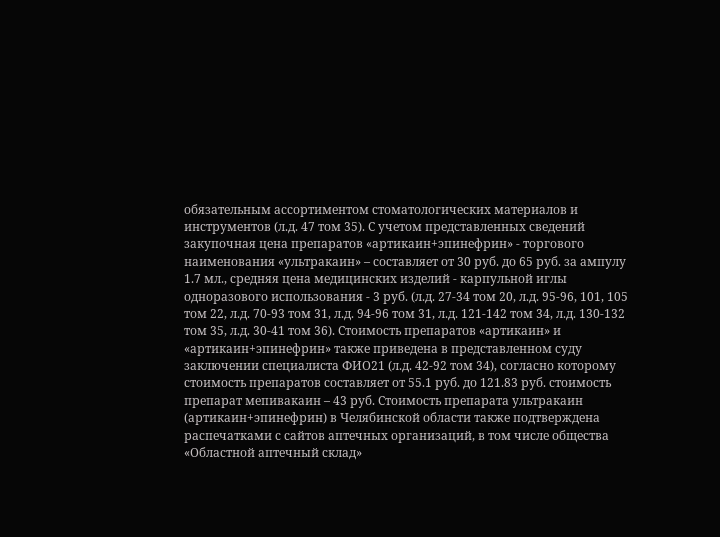обязательным ассортиментом стоматологических материалов и инструментов (л.д. 47 том 35). С учетом представленных сведений закупочная цена препаратов «артикаин+эпинефрин» - торгового наименования «ультракаин» – составляет от 30 руб. до 65 руб. за ампулу 1.7 мл., средняя цена медицинских изделий - карпульной иглы одноразового использования - 3 руб. (л.д. 27-34 том 20, л.д. 95-96, 101, 105 том 22, л.д. 70-93 том 31, л.д. 94-96 том 31, л.д. 121-142 том 34, л.д. 130-132 том 35, л.д. 30-41 том 36). Стоимость препаратов «артикаин» и «артикаин+эпинефрин» также приведена в представленном суду заключении специалиста ФИО21 (л.д. 42-92 том 34), согласно которому стоимость препаратов составляет от 55.1 руб. до 121.83 руб. стоимость препарат мепивакаин – 43 руб. Стоимость препарата ультракаин (артикаин+эпинефрин) в Челябинской области также подтверждена распечатками с сайтов аптечных организаций, в том числе общества «Областной аптечный склад»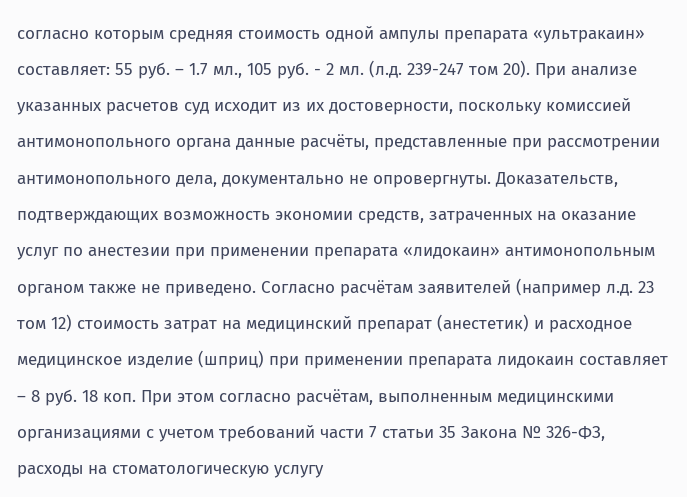согласно которым средняя стоимость одной ампулы препарата «ультракаин» составляет: 55 руб. – 1.7 мл., 105 руб. - 2 мл. (л.д. 239-247 том 20). При анализе указанных расчетов суд исходит из их достоверности, поскольку комиссией антимонопольного органа данные расчёты, представленные при рассмотрении антимонопольного дела, документально не опровергнуты. Доказательств, подтверждающих возможность экономии средств, затраченных на оказание услуг по анестезии при применении препарата «лидокаин» антимонопольным органом также не приведено. Согласно расчётам заявителей (например л.д. 23 том 12) стоимость затрат на медицинский препарат (анестетик) и расходное медицинское изделие (шприц) при применении препарата лидокаин составляет – 8 руб. 18 коп. При этом согласно расчётам, выполненным медицинскими организациями с учетом требований части 7 статьи 35 Закона № 326-ФЗ, расходы на стоматологическую услугу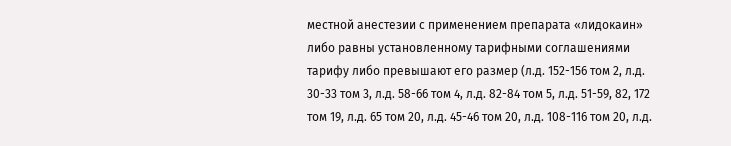местной анестезии с применением препарата «лидокаин» либо равны установленному тарифными соглашениями тарифу либо превышают его размер (л.д. 152-156 том 2, л.д. 30-33 том 3, л.д. 58-66 том 4, л.д. 82-84 том 5, л.д. 51-59, 82, 172 том 19, л.д. 65 том 20, л.д. 45-46 том 20, л.д. 108-116 том 20, л.д.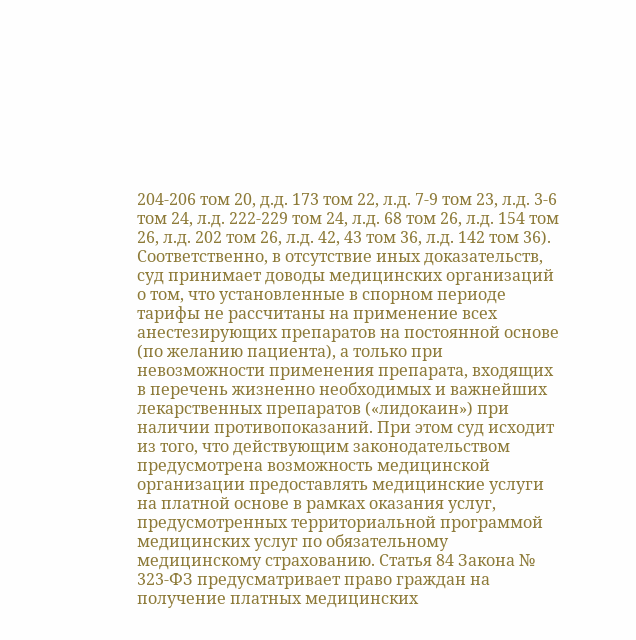204-206 том 20, д.д. 173 том 22, л.д. 7-9 том 23, л.д. 3-6 том 24, л.д. 222-229 том 24, л.д. 68 том 26, л.д. 154 том 26, л.д. 202 том 26, л.д. 42, 43 том 36, л.д. 142 том 36). Соответственно, в отсутствие иных доказательств, суд принимает доводы медицинских организаций о том, что установленные в спорном периоде тарифы не рассчитаны на применение всех анестезирующих препаратов на постоянной основе (по желанию пациента), а только при невозможности применения препарата, входящих в перечень жизненно необходимых и важнейших лекарственных препаратов («лидокаин») при наличии противопоказаний. При этом суд исходит из того, что действующим законодательством предусмотрена возможность медицинской организации предоставлять медицинские услуги на платной основе в рамках оказания услуг, предусмотренных территориальной программой медицинских услуг по обязательному медицинскому страхованию. Статья 84 Закона № 323-ФЗ предусматривает право граждан на получение платных медицинских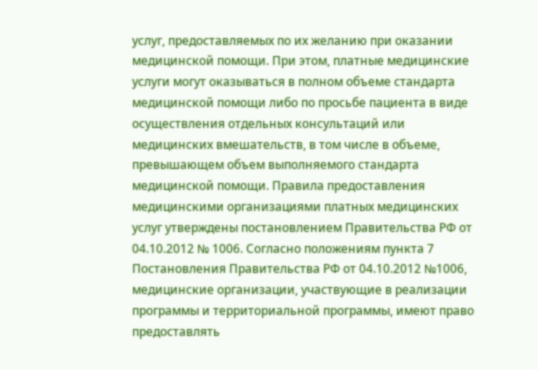услуг, предоставляемых по их желанию при оказании медицинской помощи. При этом, платные медицинские услуги могут оказываться в полном объеме стандарта медицинской помощи либо по просьбе пациента в виде осуществления отдельных консультаций или медицинских вмешательств, в том числе в объеме, превышающем объем выполняемого стандарта медицинской помощи. Правила предоставления медицинскими организациями платных медицинских услуг утверждены постановлением Правительства РФ от 04.10.2012 № 1006. Согласно положениям пункта 7 Постановления Правительства РФ от 04.10.2012 №1006, медицинские организации, участвующие в реализации программы и территориальной программы, имеют право предоставлять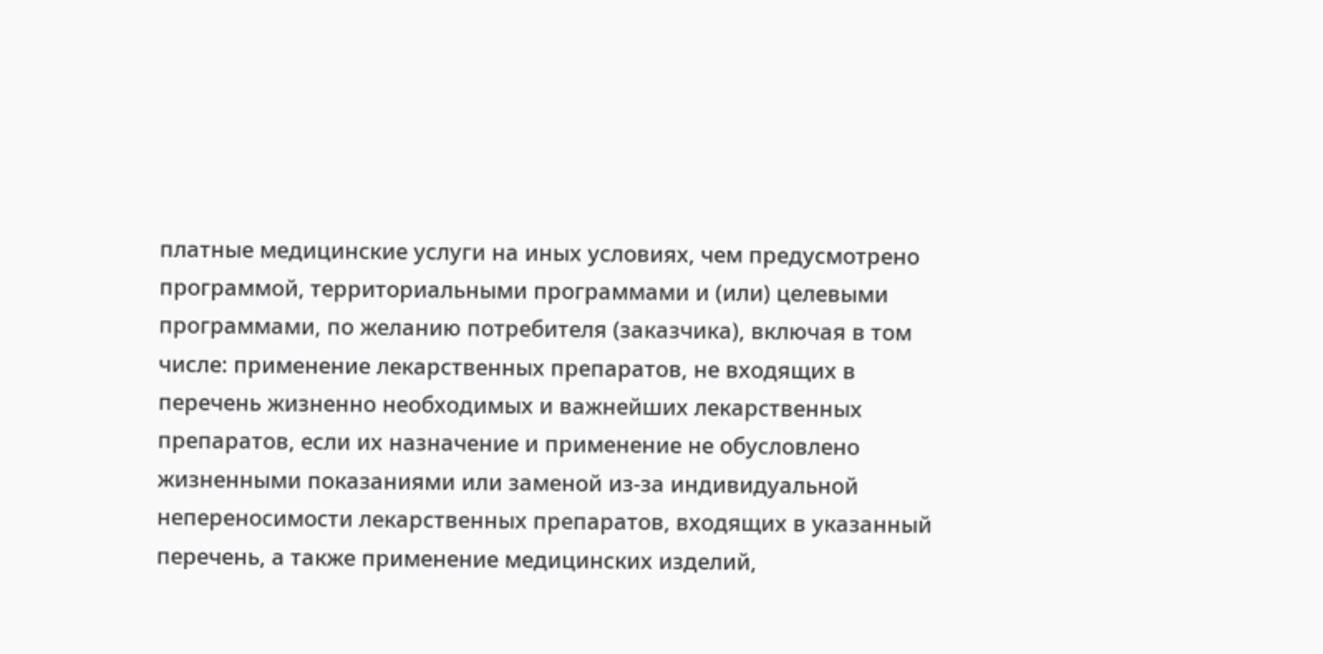платные медицинские услуги на иных условиях, чем предусмотрено программой, территориальными программами и (или) целевыми программами, по желанию потребителя (заказчика), включая в том числе: применение лекарственных препаратов, не входящих в перечень жизненно необходимых и важнейших лекарственных препаратов, если их назначение и применение не обусловлено жизненными показаниями или заменой из-за индивидуальной непереносимости лекарственных препаратов, входящих в указанный перечень, а также применение медицинских изделий,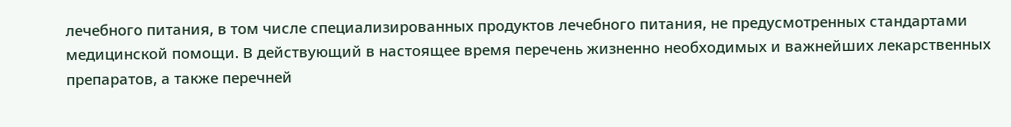лечебного питания, в том числе специализированных продуктов лечебного питания, не предусмотренных стандартами медицинской помощи. В действующий в настоящее время перечень жизненно необходимых и важнейших лекарственных препаратов, а также перечней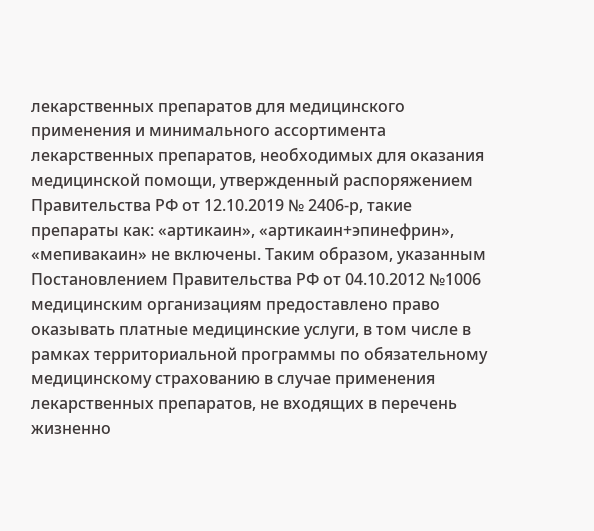лекарственных препаратов для медицинского применения и минимального ассортимента лекарственных препаратов, необходимых для оказания медицинской помощи, утвержденный распоряжением Правительства РФ от 12.10.2019 № 2406-р, такие препараты как: «артикаин», «артикаин+эпинефрин», «мепивакаин» не включены. Таким образом, указанным Постановлением Правительства РФ от 04.10.2012 №1006 медицинским организациям предоставлено право оказывать платные медицинские услуги, в том числе в рамках территориальной программы по обязательному медицинскому страхованию в случае применения лекарственных препаратов, не входящих в перечень жизненно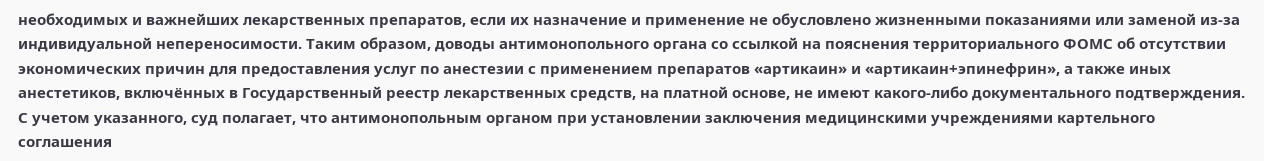необходимых и важнейших лекарственных препаратов, если их назначение и применение не обусловлено жизненными показаниями или заменой из-за индивидуальной непереносимости. Таким образом, доводы антимонопольного органа со ссылкой на пояснения территориального ФОМС об отсутствии экономических причин для предоставления услуг по анестезии с применением препаратов «артикаин» и «артикаин+эпинефрин», а также иных анестетиков, включённых в Государственный реестр лекарственных средств, на платной основе, не имеют какого-либо документального подтверждения. С учетом указанного, суд полагает, что антимонопольным органом при установлении заключения медицинскими учреждениями картельного соглашения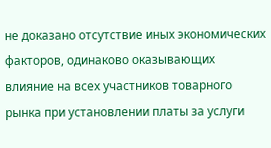не доказано отсутствие иных экономических факторов, одинаково оказывающих влияние на всех участников товарного рынка при установлении платы за услуги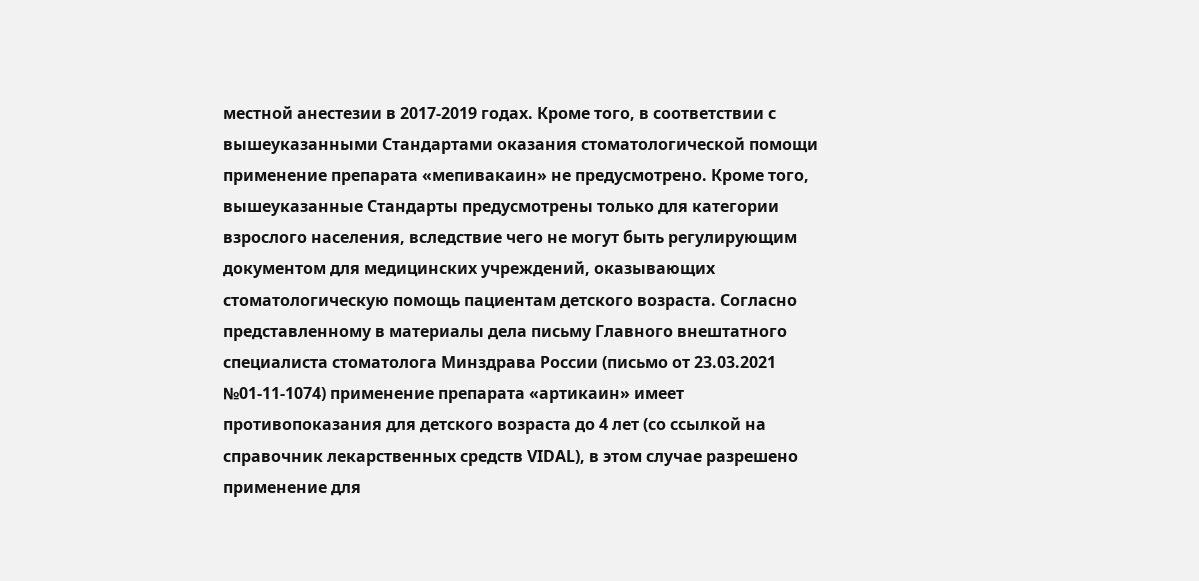местной анестезии в 2017-2019 годах. Кроме того, в соответствии с вышеуказанными Стандартами оказания стоматологической помощи применение препарата «мепивакаин» не предусмотрено. Кроме того, вышеуказанные Стандарты предусмотрены только для категории взрослого населения, вследствие чего не могут быть регулирующим документом для медицинских учреждений, оказывающих стоматологическую помощь пациентам детского возраста. Согласно представленному в материалы дела письму Главного внештатного специалиста стоматолога Минздрава России (письмо от 23.03.2021 №01-11-1074) применение препарата «артикаин» имеет противопоказания для детского возраста до 4 лет (со ссылкой на справочник лекарственных средств VIDAL), в этом случае разрешено применение для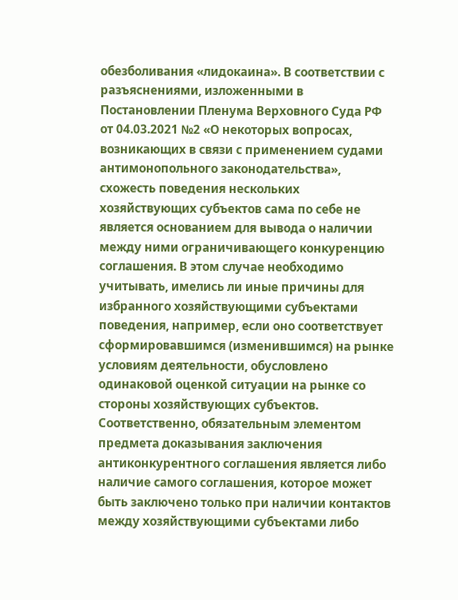обезболивания «лидокаина». В соответствии с разъяснениями, изложенными в Постановлении Пленума Верховного Суда РФ от 04.03.2021 №2 «О некоторых вопросах, возникающих в связи с применением судами антимонопольного законодательства», схожесть поведения нескольких хозяйствующих субъектов сама по себе не является основанием для вывода о наличии между ними ограничивающего конкуренцию соглашения. В этом случае необходимо учитывать, имелись ли иные причины для избранного хозяйствующими субъектами поведения, например, если оно соответствует сформировавшимся (изменившимся) на рынке условиям деятельности, обусловлено одинаковой оценкой ситуации на рынке со стороны хозяйствующих субъектов. Соответственно, обязательным элементом предмета доказывания заключения антиконкурентного соглашения является либо наличие самого соглашения, которое может быть заключено только при наличии контактов между хозяйствующими субъектами либо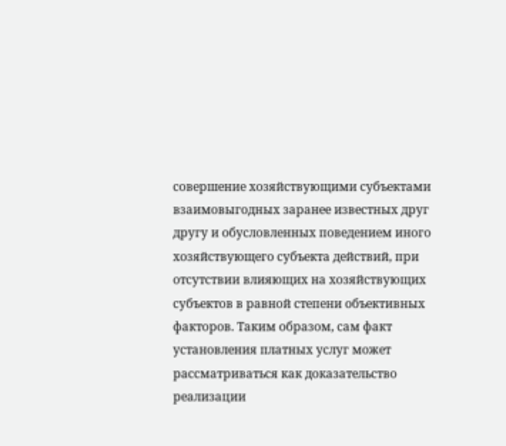совершение хозяйствующими субъектами взаимовыгодных заранее известных друг другу и обусловленных поведением иного хозяйствующего субъекта действий, при отсутствии влияющих на хозяйствующих субъектов в равной степени объективных факторов. Таким образом, сам факт установления платных услуг может рассматриваться как доказательство реализации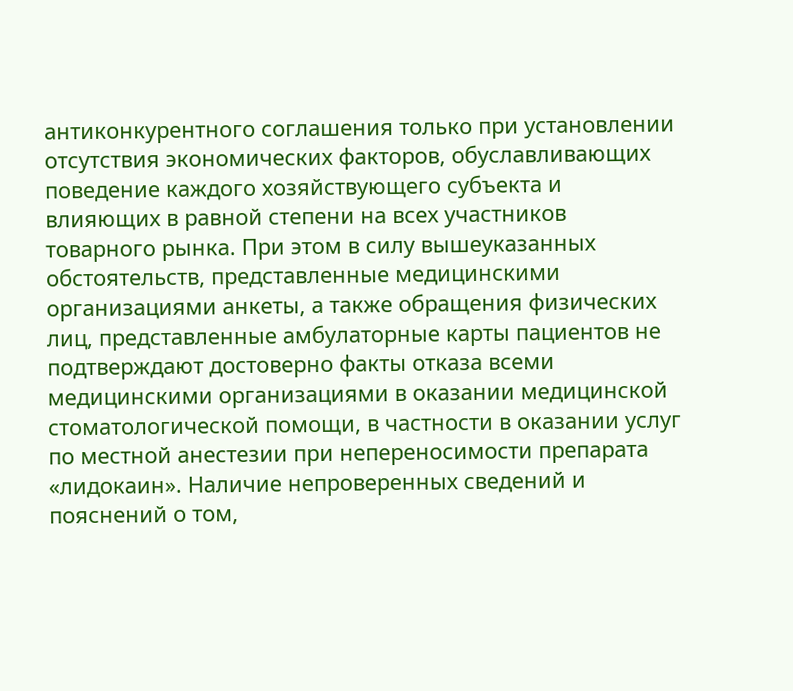антиконкурентного соглашения только при установлении отсутствия экономических факторов, обуславливающих поведение каждого хозяйствующего субъекта и влияющих в равной степени на всех участников товарного рынка. При этом в силу вышеуказанных обстоятельств, представленные медицинскими организациями анкеты, а также обращения физических лиц, представленные амбулаторные карты пациентов не подтверждают достоверно факты отказа всеми медицинскими организациями в оказании медицинской стоматологической помощи, в частности в оказании услуг по местной анестезии при непереносимости препарата «лидокаин». Наличие непроверенных сведений и пояснений о том,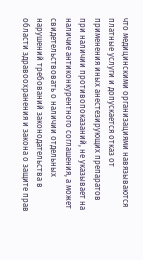что медицинскими организациями навязываются платные услуги и допускается отказ от применения иных анестезирующих препаратов при наличии противопоказаний, не указывает на наличие антиконкурентного соглашения, а может свидетельствовать о наличии отдельных нарушений требований законодательства в области здравоохранения и закона о защите прав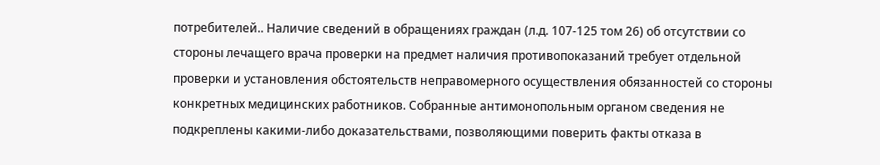потребителей.. Наличие сведений в обращениях граждан (л.д. 107-125 том 26) об отсутствии со стороны лечащего врача проверки на предмет наличия противопоказаний требует отдельной проверки и установления обстоятельств неправомерного осуществления обязанностей со стороны конкретных медицинских работников. Собранные антимонопольным органом сведения не подкреплены какими-либо доказательствами, позволяющими поверить факты отказа в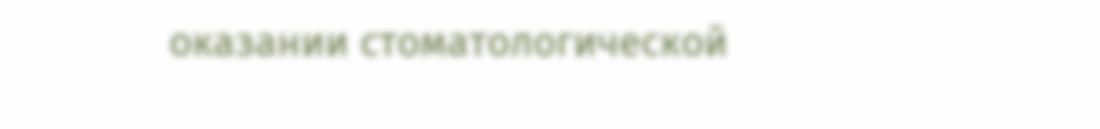оказании стоматологической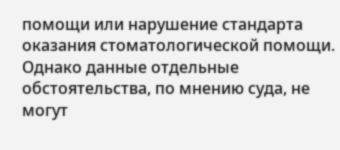помощи или нарушение стандарта оказания стоматологической помощи. Однако данные отдельные обстоятельства, по мнению суда, не могут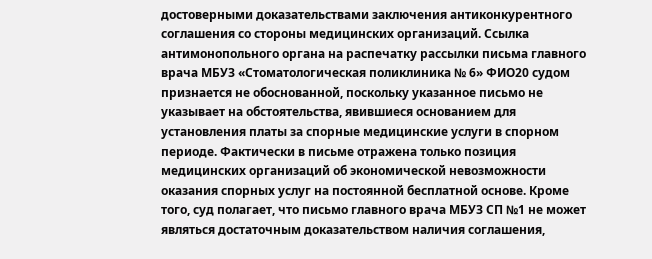достоверными доказательствами заключения антиконкурентного соглашения со стороны медицинских организаций. Ссылка антимонопольного органа на распечатку рассылки письма главного врача МБУЗ «Стоматологическая поликлиника № 6» ФИО20 судом признается не обоснованной, поскольку указанное письмо не указывает на обстоятельства, явившиеся основанием для установления платы за спорные медицинские услуги в спорном периоде. Фактически в письме отражена только позиция медицинских организаций об экономической невозможности оказания спорных услуг на постоянной бесплатной основе. Кроме того, суд полагает, что письмо главного врача МБУЗ СП №1 не может являться достаточным доказательством наличия соглашения,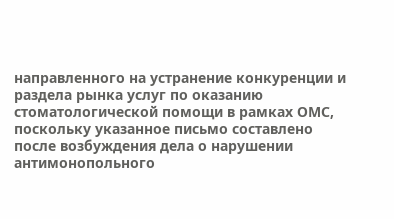направленного на устранение конкуренции и раздела рынка услуг по оказанию стоматологической помощи в рамках ОМС, поскольку указанное письмо составлено после возбуждения дела о нарушении антимонопольного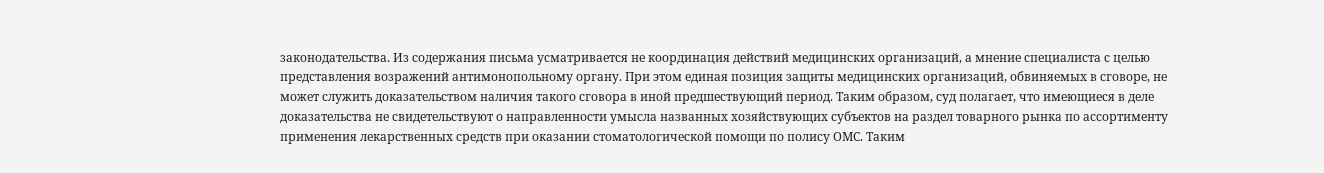законодательства. Из содержания письма усматривается не координация действий медицинских организаций, а мнение специалиста с целью представления возражений антимонопольному органу. При этом единая позиция защиты медицинских организаций, обвиняемых в сговоре, не может служить доказательством наличия такого сговора в иной предшествующий период. Таким образом, суд полагает, что имеющиеся в деле доказательства не свидетельствуют о направленности умысла названных хозяйствующих субъектов на раздел товарного рынка по ассортименту применения лекарственных средств при оказании стоматологической помощи по полису ОМС. Таким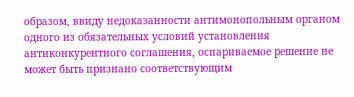образом, ввиду недоказанности антимонопольным органом одного из обязательных условий установления антиконкурентного соглашения, оспариваемое решение не может быть признано соответствующим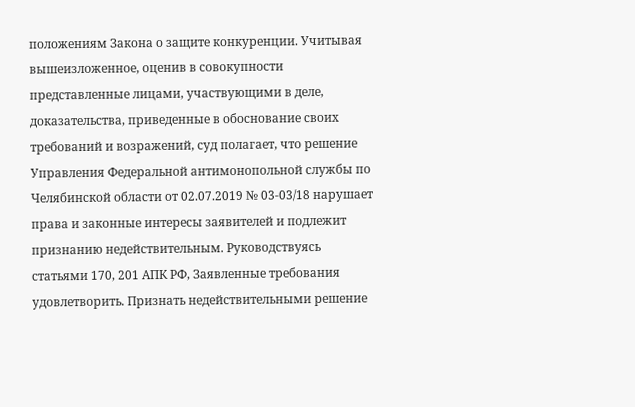положениям Закона о защите конкуренции. Учитывая вышеизложенное, оценив в совокупности представленные лицами, участвующими в деле, доказательства, приведенные в обоснование своих требований и возражений, суд полагает, что решение Управления Федеральной антимонопольной службы по Челябинской области от 02.07.2019 № 03-03/18 нарушает права и законные интересы заявителей и подлежит признанию недействительным. Руководствуясь статьями 170, 201 АПК РФ, Заявленные требования удовлетворить. Признать недействительными решение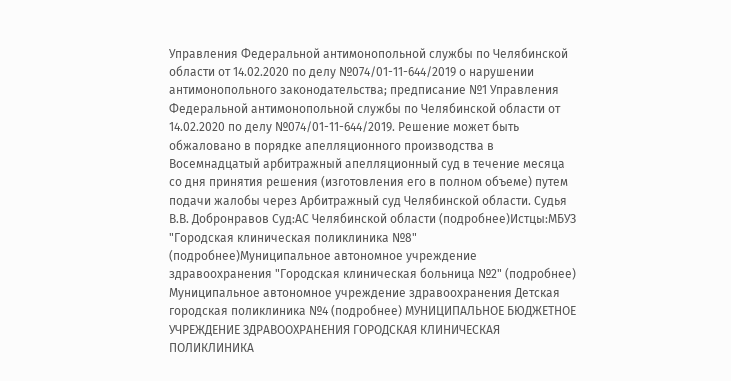Управления Федеральной антимонопольной службы по Челябинской области от 14.02.2020 по делу №074/01-11-644/2019 о нарушении антимонопольного законодательства; предписание №1 Управления Федеральной антимонопольной службы по Челябинской области от 14.02.2020 по делу №074/01-11-644/2019. Решение может быть обжаловано в порядке апелляционного производства в Восемнадцатый арбитражный апелляционный суд в течение месяца со дня принятия решения (изготовления его в полном объеме) путем подачи жалобы через Арбитражный суд Челябинской области. Судья В.В. Добронравов Суд:АС Челябинской области (подробнее)Истцы:МБУЗ "Городская клиническая поликлиника №8" (подробнее)Муниципальное автономное учреждение здравоохранения "Городская клиническая больница №2" (подробнее) Муниципальное автономное учреждение здравоохранения Детская городская поликлиника №4 (подробнее) МУНИЦИПАЛЬНОЕ БЮДЖЕТНОЕ УЧРЕЖДЕНИЕ ЗДРАВООХРАНЕНИЯ ГОРОДСКАЯ КЛИНИЧЕСКАЯ ПОЛИКЛИНИКА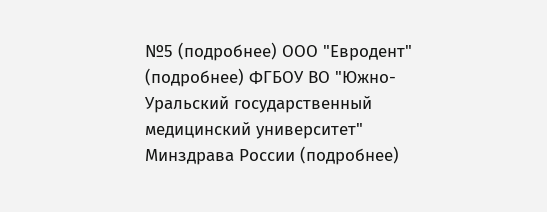№5 (подробнее) ООО "Евродент" (подробнее) ФГБОУ ВО "Южно-Уральский государственный медицинский университет" Минздрава России (подробнее)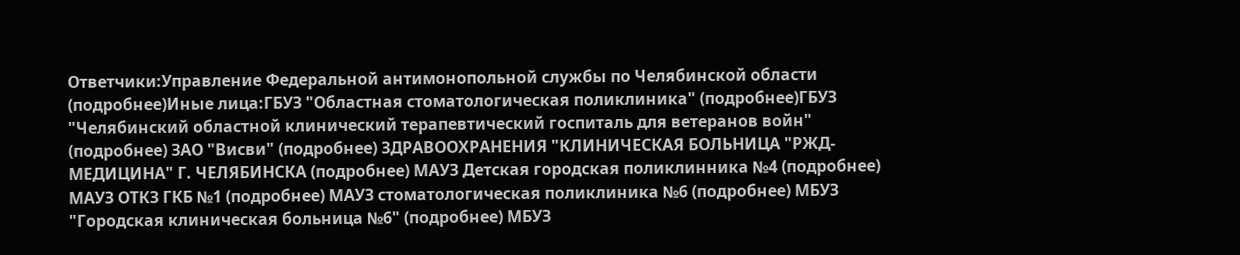Ответчики:Управление Федеральной антимонопольной службы по Челябинской области (подробнее)Иные лица:ГБУЗ "Областная стоматологическая поликлиника" (подробнее)ГБУЗ "Челябинский областной клинический терапевтический госпиталь для ветеранов войн" (подробнее) ЗАО "Висви" (подробнее) ЗДРАВООХРАНЕНИЯ "КЛИНИЧЕСКАЯ БОЛЬНИЦА "РЖД-МЕДИЦИНА" Г. ЧЕЛЯБИНСКА (подробнее) МАУЗ Детская городская поликлинника №4 (подробнее) МАУЗ ОТКЗ ГКБ №1 (подробнее) МАУЗ стоматологическая поликлиника №6 (подробнее) МБУЗ "Городская клиническая больница №6" (подробнее) МБУЗ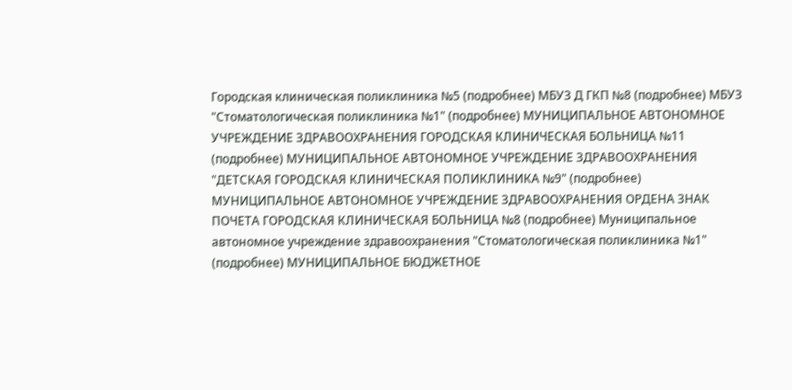Городская клиническая поликлиника №5 (подробнее) МБУЗ Д ГКП №8 (подробнее) МБУЗ "Стоматологическая поликлиника №1" (подробнее) МУНИЦИПАЛЬНОЕ АВТОНОМНОЕ УЧРЕЖДЕНИЕ ЗДРАВООХРАНЕНИЯ ГОРОДСКАЯ КЛИНИЧЕСКАЯ БОЛЬНИЦА №11 (подробнее) МУНИЦИПАЛЬНОЕ АВТОНОМНОЕ УЧРЕЖДЕНИЕ ЗДРАВООХРАНЕНИЯ "ДЕТСКАЯ ГОРОДСКАЯ КЛИНИЧЕСКАЯ ПОЛИКЛИНИКА №9" (подробнее) МУНИЦИПАЛЬНОЕ АВТОНОМНОЕ УЧРЕЖДЕНИЕ ЗДРАВООХРАНЕНИЯ ОРДЕНА ЗНАК ПОЧЕТА ГОРОДСКАЯ КЛИНИЧЕСКАЯ БОЛЬНИЦА №8 (подробнее) Муниципальное автономное учреждение здравоохранения "Стоматологическая поликлиника №1" (подробнее) МУНИЦИПАЛЬНОЕ БЮДЖЕТНОЕ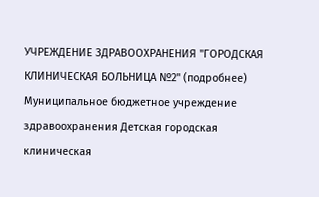УЧРЕЖДЕНИЕ ЗДРАВООХРАНЕНИЯ "ГОРОДСКАЯ КЛИНИЧЕСКАЯ БОЛЬНИЦА №2" (подробнее) Муниципальное бюджетное учреждение здравоохранения Детская городская клиническая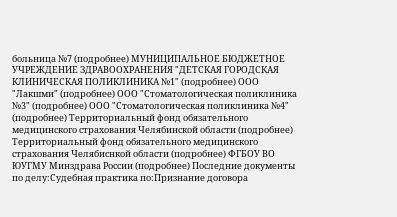больница №7 (подробнее) МУНИЦИПАЛЬНОЕ БЮДЖЕТНОЕ УЧРЕЖДЕНИЕ ЗДРАВООХРАНЕНИЯ "ДЕТСКАЯ ГОРОДСКАЯ КЛИНИЧЕСКАЯ ПОЛИКЛИНИКА №1" (подробнее) ООО "Лакшми" (подробнее) ООО "Стоматологическая поликлиника №3" (подробнее) ООО "Стоматологическая поликлиника №4" (подробнее) Территориальный фонд обязательного медицинского страхования Челябинской области (подробнее) Территориальный фонд обязательного медицинского страхования Челябиснкой области (подробнее) ФГБОУ ВО ЮУГМУ Минздрава России (подробнее) Последние документы по делу:Судебная практика по:Признание договора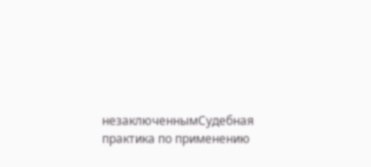незаключеннымСудебная практика по применению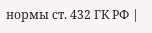нормы ст. 432 ГК РФ |